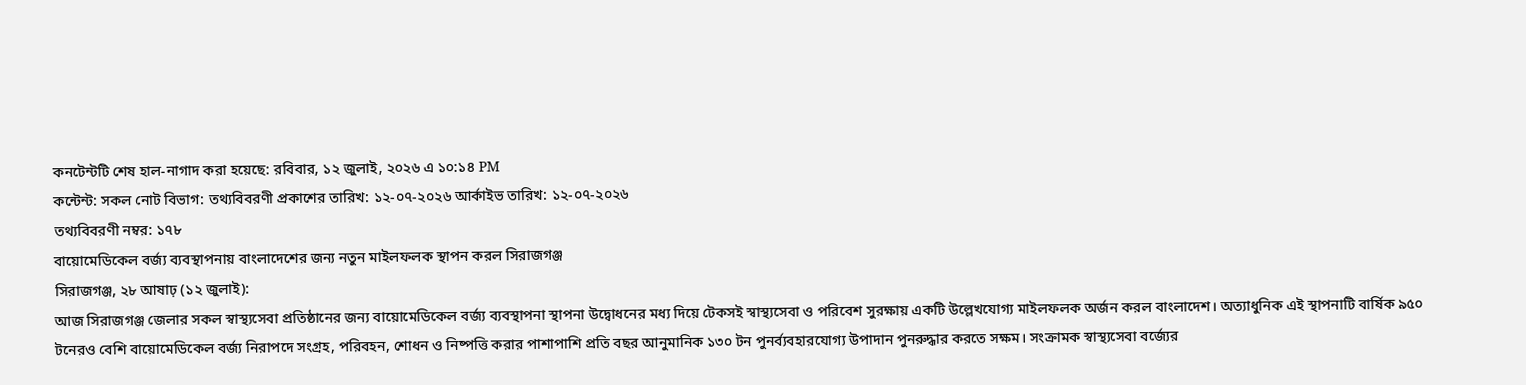কনটেন্টটি শেষ হাল-নাগাদ করা হয়েছে: রবিবার, ১২ জুলাই, ২০২৬ এ ১০:১৪ PM
কন্টেন্ট: সকল নোট বিভাগ: তথ্যবিবরণী প্রকাশের তারিখ: ১২-০৭-২০২৬ আর্কাইভ তারিখ: ১২-০৭-২০২৬
তথ্যবিবরণী নম্বর: ১৭৮
বায়োমেডিকেল বর্জ্য ব্যবস্থাপনায় বাংলাদেশের জন্য নতুন মাইলফলক স্থাপন করল সিরাজগঞ্জ
সিরাজগঞ্জ, ২৮ আষাঢ় (১২ জুলাই):
আজ সিরাজগঞ্জ জেলার সকল স্বাস্থ্যসেবা প্রতিষ্ঠানের জন্য বায়োমেডিকেল বর্জ্য ব্যবস্থাপনা স্থাপনা উদ্বোধনের মধ্য দিয়ে টেকসই স্বাস্থ্যসেবা ও পরিবেশ সুরক্ষায় একটি উল্লেখযোগ্য মাইলফলক অর্জন করল বাংলাদেশ। অত্যাধুনিক এই স্থাপনাটি বার্ষিক ৯৫০ টনেরও বেশি বায়োমেডিকেল বর্জ্য নিরাপদে সংগ্রহ, পরিবহন, শোধন ও নিষ্পত্তি করার পাশাপাশি প্রতি বছর আনুমানিক ১৩০ টন পুনর্ব্যবহারযোগ্য উপাদান পুনরুদ্ধার করতে সক্ষম। সংক্রামক স্বাস্থ্যসেবা বর্জ্যের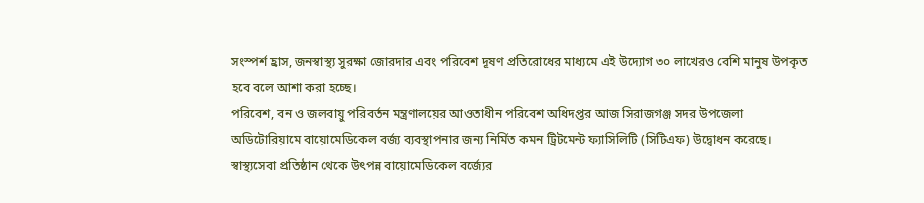সংস্পর্শ হ্রাস, জনস্বাস্থ্য সুরক্ষা জোরদার এবং পরিবেশ দূষণ প্রতিরোধের মাধ্যমে এই উদ্যোগ ৩০ লাখেরও বেশি মানুষ উপকৃত হবে বলে আশা করা হচ্ছে।
পরিবেশ, বন ও জলবায়ু পরিবর্তন মন্ত্রণালয়ের আওতাধীন পরিবেশ অধিদপ্তর আজ সিরাজগঞ্জ সদর উপজেলা অডিটোরিয়ামে বায়োমেডিকেল বর্জ্য ব্যবস্থাপনার জন্য নির্মিত কমন ট্রিটমেন্ট ফ্যাসিলিটি (সিটিএফ) উদ্বোধন করেছে। স্বাস্থ্যসেবা প্রতিষ্ঠান থেকে উৎপন্ন বায়োমেডিকেল বর্জ্যের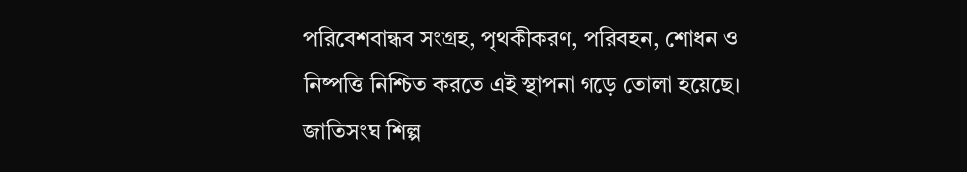পরিবেশবান্ধব সংগ্রহ, পৃথকীকরণ, পরিবহন, শোধন ও নিষ্পত্তি নিশ্চিত করতে এই স্থাপনা গড়ে তোলা হয়েছে।
জাতিসংঘ শিল্প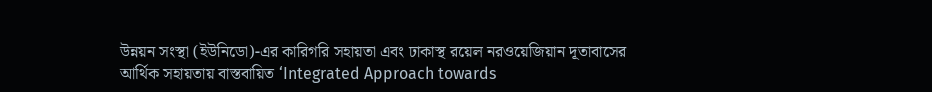উন্নয়ন সংস্থা (ইউনিডো)-এর কারিগরি সহায়তা এবং ঢাকাস্থ রয়েল নরওয়েজিয়ান দূতাবাসের আর্থিক সহায়তায় বাস্তবায়িত ‘Integrated Approach towards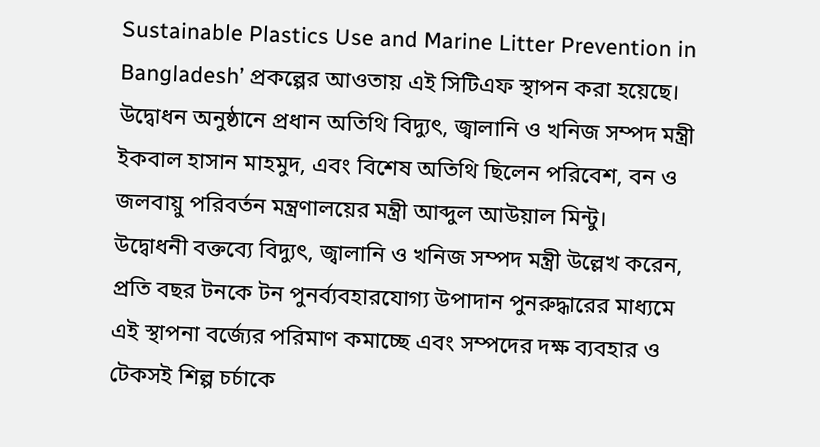Sustainable Plastics Use and Marine Litter Prevention in Bangladesh’ প্রকল্পের আওতায় এই সিটিএফ স্থাপন করা হয়েছে।
উদ্বোধন অনুষ্ঠানে প্রধান অতিথি বিদ্যুৎ, জ্বালানি ও খনিজ সম্পদ মন্ত্রী ইকবাল হাসান মাহমুদ, এবং বিশেষ অতিথি ছিলেন পরিবেশ, বন ও জলবায়ু পরিবর্তন মন্ত্রণালয়ের মন্ত্রী আব্দুল আউয়াল মিন্টু।
উদ্বোধনী বক্তব্যে বিদ্যুৎ, জ্বালানি ও খনিজ সম্পদ মন্ত্রী উল্লেখ করেন, প্রতি বছর টনকে টন পুনর্ব্যবহারযোগ্য উপাদান পুনরুদ্ধারের মাধ্যমে এই স্থাপনা বর্জ্যের পরিমাণ কমাচ্ছে এবং সম্পদের দক্ষ ব্যবহার ও টেকসই শিল্প চর্চাকে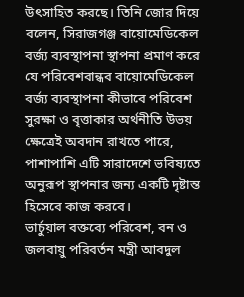উৎসাহিত করছে। তিনি জোর দিয়ে বলেন, সিরাজগঞ্জ বায়োমেডিকেল বর্জ্য ব্যবস্থাপনা স্থাপনা প্রমাণ করে যে পরিবেশবান্ধব বায়োমেডিকেল বর্জ্য ব্যবস্থাপনা কীভাবে পরিবেশ সুরক্ষা ও বৃত্তাকার অর্থনীতি উভয় ক্ষেত্রেই অবদান রাখতে পারে, পাশাপাশি এটি সারাদেশে ভবিষ্যতে অনুরূপ স্থাপনার জন্য একটি দৃষ্টান্ত হিসেবে কাজ করবে।
ভার্চুয়াল বক্তব্যে পরিবেশ, বন ও জলবায়ু পরিবর্তন মন্ত্রী আবদুল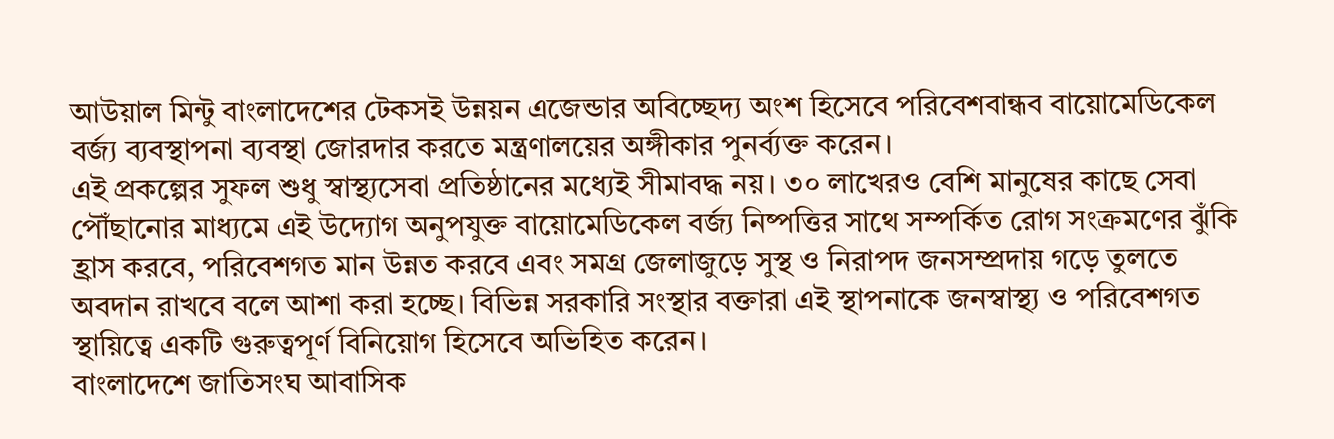আউয়াল মিন্টু বাংলাদেশের টেকসই উন্নয়ন এজেন্ডার অবিচ্ছেদ্য অংশ হিসেবে পরিবেশবান্ধব বায়োমেডিকেল বর্জ্য ব্যবস্থাপনা ব্যবস্থা জোরদার করতে মন্ত্রণালয়ের অঙ্গীকার পুনর্ব্যক্ত করেন।
এই প্রকল্পের সুফল শুধু স্বাস্থ্যসেবা প্রতিষ্ঠানের মধ্যেই সীমাবদ্ধ নয়। ৩০ লাখেরও বেশি মানুষের কাছে সেবা পৌঁছানোর মাধ্যমে এই উদ্যোগ অনুপযুক্ত বায়োমেডিকেল বর্জ্য নিষ্পত্তির সাথে সম্পর্কিত রোগ সংক্রমণের ঝুঁকি হ্রাস করবে, পরিবেশগত মান উন্নত করবে এবং সমগ্র জেলাজুড়ে সুস্থ ও নিরাপদ জনসম্প্রদায় গড়ে তুলতে অবদান রাখবে বলে আশা করা হচ্ছে। বিভিন্ন সরকারি সংস্থার বক্তারা এই স্থাপনাকে জনস্বাস্থ্য ও পরিবেশগত স্থায়িত্বে একটি গুরুত্বপূর্ণ বিনিয়োগ হিসেবে অভিহিত করেন।
বাংলাদেশে জাতিসংঘ আবাসিক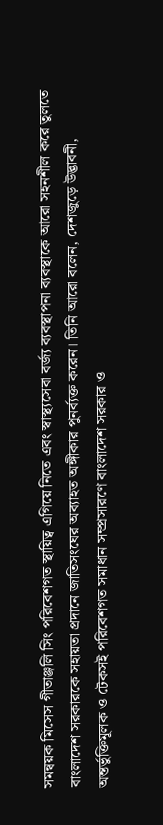সমন্বয়ক মিসেস গীতাঞ্জলি সিং পরিবেশগত স্থায়িত্ব এগিয়ে নিতে এবং স্বাস্থ্যসেবা বর্জ্য ব্যবস্থাপনা ব্যবস্থাকে আরো সহনশীল করে তুলতে বাংলাদেশ সরকারকে সহায়তা প্রদানে জাতিসংঘের অব্যাহত অঙ্গীকার পুনর্ব্যক্ত করেন। তিনি আরো বলেন, দেশজুড়ে উদ্ভাবনী, অন্তর্ভুক্তিমূলক ও টেকসই পরিবেশগত সমাধান সম্প্রসারণে বাংলাদেশ সরকার ও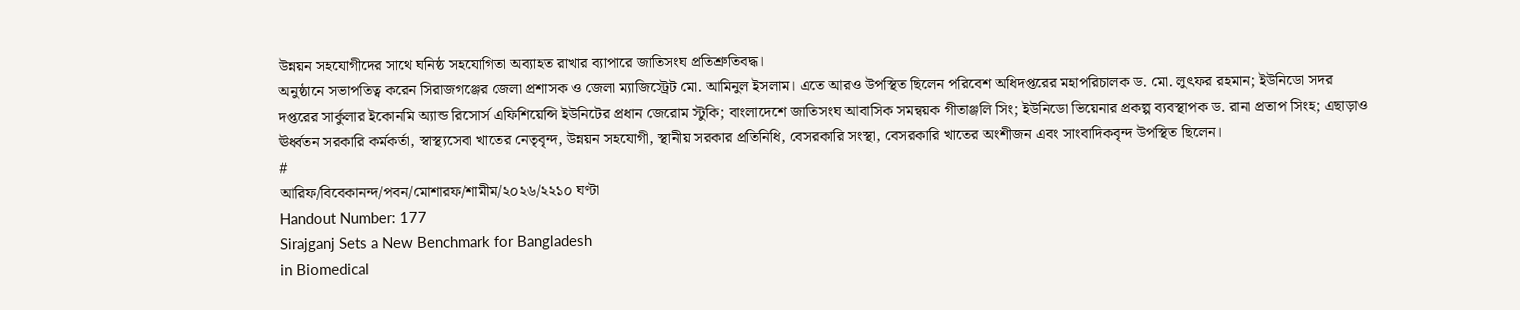উন্নয়ন সহযোগীদের সাথে ঘনিষ্ঠ সহযোগিতা অব্যাহত রাখার ব্যাপারে জাতিসংঘ প্রতিশ্রুতিবদ্ধ।
অনুষ্ঠানে সভাপতিত্ব করেন সিরাজগঞ্জের জেলা প্রশাসক ও জেলা ম্যাজিস্ট্রেট মো. আমিনুল ইসলাম। এতে আরও উপস্থিত ছিলেন পরিবেশ অধিদপ্তরের মহাপরিচালক ড. মো. লুৎফর রহমান; ইউনিডো সদর দপ্তরের সার্কুলার ইকোনমি অ্যান্ড রিসোর্স এফিশিয়েন্সি ইউনিটের প্রধান জেরোম স্টুকি; বাংলাদেশে জাতিসংঘ আবাসিক সমন্বয়ক গীতাঞ্জলি সিং; ইউনিডো ভিয়েনার প্রকল্প ব্যবস্থাপক ড. রানা প্রতাপ সিংহ; এছাড়াও ঊর্ধ্বতন সরকারি কর্মকর্তা, স্বাস্থ্যসেবা খাতের নেতৃবৃন্দ, উন্নয়ন সহযোগী, স্থানীয় সরকার প্রতিনিধি, বেসরকারি সংস্থা, বেসরকারি খাতের অংশীজন এবং সাংবাদিকবৃন্দ উপস্থিত ছিলেন।
#
আরিফ/বিবেকানন্দ/পবন/মোশারফ/শামীম/২০২৬/২২১০ ঘণ্টা
Handout Number: 177
Sirajganj Sets a New Benchmark for Bangladesh
in Biomedical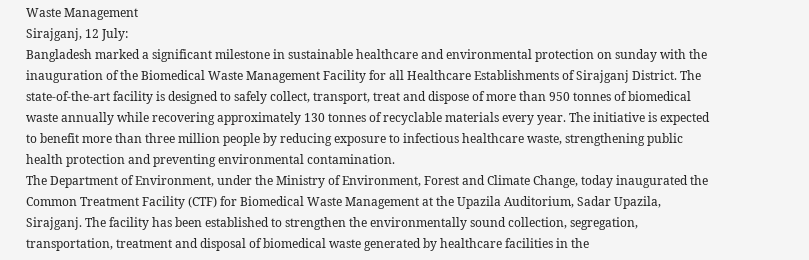Waste Management
Sirajganj, 12 July:
Bangladesh marked a significant milestone in sustainable healthcare and environmental protection on sunday with the inauguration of the Biomedical Waste Management Facility for all Healthcare Establishments of Sirajganj District. The state-of-the-art facility is designed to safely collect, transport, treat and dispose of more than 950 tonnes of biomedical waste annually while recovering approximately 130 tonnes of recyclable materials every year. The initiative is expected to benefit more than three million people by reducing exposure to infectious healthcare waste, strengthening public health protection and preventing environmental contamination.
The Department of Environment, under the Ministry of Environment, Forest and Climate Change, today inaugurated the Common Treatment Facility (CTF) for Biomedical Waste Management at the Upazila Auditorium, Sadar Upazila, Sirajganj. The facility has been established to strengthen the environmentally sound collection, segregation, transportation, treatment and disposal of biomedical waste generated by healthcare facilities in the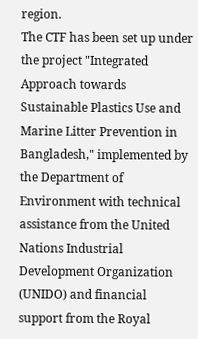region.
The CTF has been set up under the project "Integrated Approach towards Sustainable Plastics Use and Marine Litter Prevention in Bangladesh," implemented by the Department of Environment with technical assistance from the United Nations Industrial Development Organization (UNIDO) and financial support from the Royal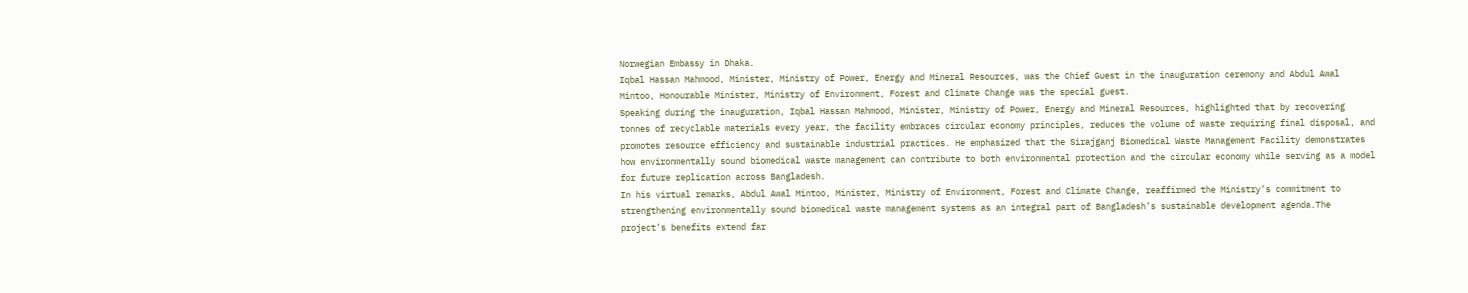Norwegian Embassy in Dhaka.
Iqbal Hassan Mahmood, Minister, Ministry of Power, Energy and Mineral Resources, was the Chief Guest in the inauguration ceremony and Abdul Awal Mintoo, Honourable Minister, Ministry of Environment, Forest and Climate Change was the special guest.
Speaking during the inauguration, Iqbal Hassan Mahmood, Minister, Ministry of Power, Energy and Mineral Resources, highlighted that by recovering tonnes of recyclable materials every year, the facility embraces circular economy principles, reduces the volume of waste requiring final disposal, and promotes resource efficiency and sustainable industrial practices. He emphasized that the Sirajganj Biomedical Waste Management Facility demonstrates how environmentally sound biomedical waste management can contribute to both environmental protection and the circular economy while serving as a model for future replication across Bangladesh.
In his virtual remarks, Abdul Awal Mintoo, Minister, Ministry of Environment, Forest and Climate Change, reaffirmed the Ministry’s commitment to strengthening environmentally sound biomedical waste management systems as an integral part of Bangladesh’s sustainable development agenda.The project’s benefits extend far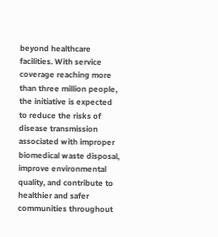beyond healthcare facilities. With service coverage reaching more than three million people, the initiative is expected to reduce the risks of disease transmission associated with improper biomedical waste disposal, improve environmental quality, and contribute to healthier and safer communities throughout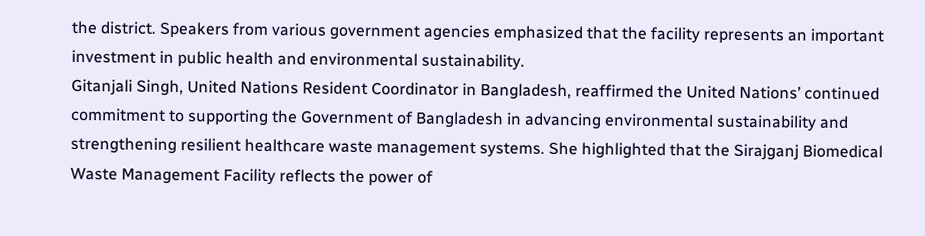the district. Speakers from various government agencies emphasized that the facility represents an important investment in public health and environmental sustainability.
Gitanjali Singh, United Nations Resident Coordinator in Bangladesh, reaffirmed the United Nations’ continued commitment to supporting the Government of Bangladesh in advancing environmental sustainability and strengthening resilient healthcare waste management systems. She highlighted that the Sirajganj Biomedical Waste Management Facility reflects the power of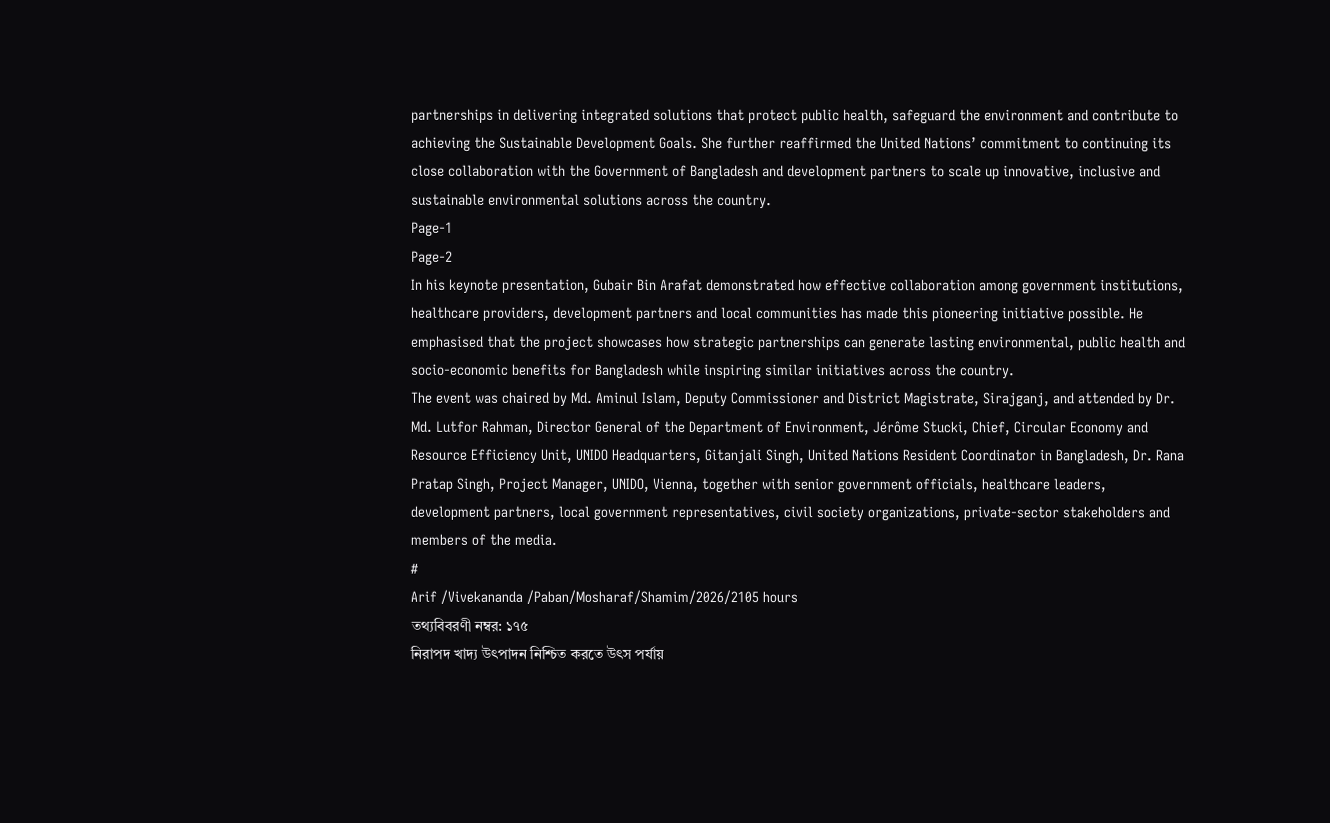partnerships in delivering integrated solutions that protect public health, safeguard the environment and contribute to achieving the Sustainable Development Goals. She further reaffirmed the United Nations’ commitment to continuing its close collaboration with the Government of Bangladesh and development partners to scale up innovative, inclusive and sustainable environmental solutions across the country.
Page-1
Page-2
In his keynote presentation, Gubair Bin Arafat demonstrated how effective collaboration among government institutions, healthcare providers, development partners and local communities has made this pioneering initiative possible. He emphasised that the project showcases how strategic partnerships can generate lasting environmental, public health and socio-economic benefits for Bangladesh while inspiring similar initiatives across the country.
The event was chaired by Md. Aminul Islam, Deputy Commissioner and District Magistrate, Sirajganj, and attended by Dr. Md. Lutfor Rahman, Director General of the Department of Environment, Jérôme Stucki, Chief, Circular Economy and Resource Efficiency Unit, UNIDO Headquarters, Gitanjali Singh, United Nations Resident Coordinator in Bangladesh, Dr. Rana Pratap Singh, Project Manager, UNIDO, Vienna, together with senior government officials, healthcare leaders, development partners, local government representatives, civil society organizations, private-sector stakeholders and members of the media.
#
Arif /Vivekananda /Paban/Mosharaf/Shamim/2026/2105 hours
তথ্যবিবরণী নম্বর: ১৭৫
নিরাপদ খাদ্য উৎপাদন নিশ্চিত করতে উৎস পর্যায়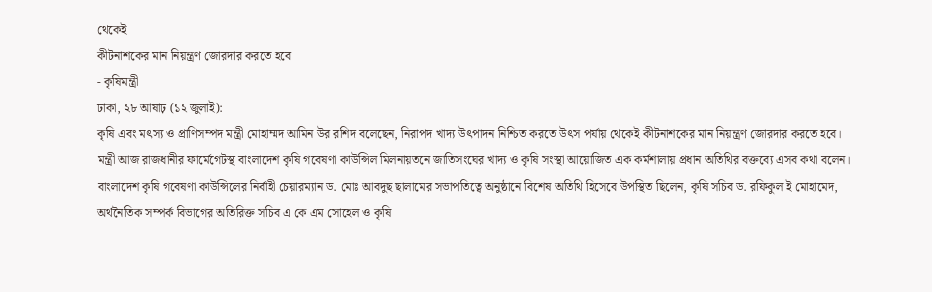থেকেই
কীটনাশকের মান নিয়ন্ত্রণ জোরদার করতে হবে
- কৃষিমন্ত্রী
ঢাকা, ২৮ আষাঢ় (১২ জুলাই):
কৃষি এবং মৎস্য ও প্রাণিসম্পদ মন্ত্রী মোহাম্মদ আমিন উর রশিদ বলেছেন, নিরাপদ খাদ্য উৎপাদন নিশ্চিত করতে উৎস পর্যায় থেকেই কীটনাশকের মান নিয়ন্ত্রণ জোরদার করতে হবে।
মন্ত্রী আজ রাজধানীর ফার্মেগেটস্থ বাংলাদেশ কৃষি গবেষণা কাউন্সিল মিলনায়তনে জাতিসংঘের খাদ্য ও কৃষি সংস্থা আয়োজিত এক কর্মশালায় প্রধান অতিথির বক্তব্যে এসব কথা বলেন।
বাংলাদেশ কৃষি গবেষণা কাউন্সিলের নির্বাহী চেয়ারম্যান ড. মোঃ আবদুছ ছালামের সভাপতিত্বে অনুষ্ঠানে বিশেষ অতিথি হিসেবে উপস্থিত ছিলেন, কৃষি সচিব ড. রফিকুল ই মোহামেদ, অর্থনৈতিক সম্পর্ক বিভাগের অতিরিক্ত সচিব এ কে এম সোহেল ও কৃষি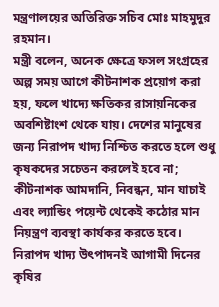মন্ত্রণালয়ের অতিরিক্ত সচিব মোঃ মাহমুদুর রহমান।
মন্ত্রী বলেন, অনেক ক্ষেত্রে ফসল সংগ্রহের অল্প সময় আগে কীটনাশক প্রয়োগ করা হয়, ফলে খাদ্যে ক্ষতিকর রাসায়নিকের অবশিষ্টাংশ থেকে যায়। দেশের মানুষের জন্য নিরাপদ খাদ্য নিশ্চিত করতে হলে শুধু কৃষকদের সচেতন করলেই হবে না; কীটনাশক আমদানি, নিবন্ধন, মান যাচাই এবং ল্যান্ডিং পয়েন্ট থেকেই কঠোর মান নিয়ন্ত্রণ ব্যবস্থা কার্যকর করতে হবে। নিরাপদ খাদ্য উৎপাদনই আগামী দিনের কৃষির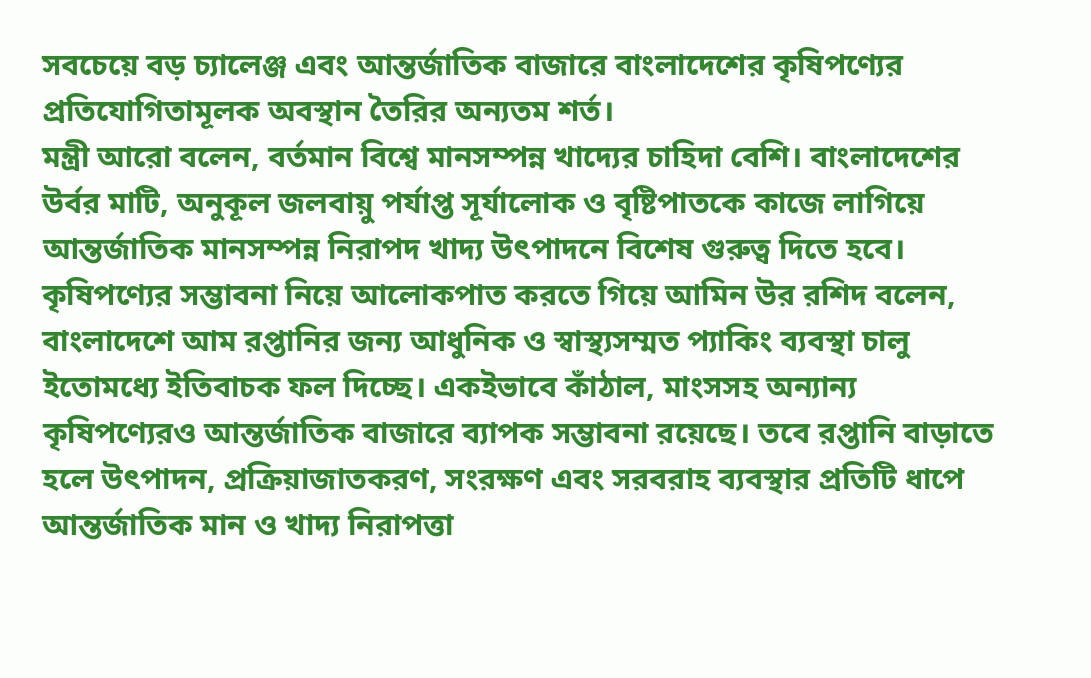সবচেয়ে বড় চ্যালেঞ্জ এবং আন্তর্জাতিক বাজারে বাংলাদেশের কৃষিপণ্যের প্রতিযোগিতামূলক অবস্থান তৈরির অন্যতম শর্ত।
মন্ত্রী আরো বলেন, বর্তমান বিশ্বে মানসম্পন্ন খাদ্যের চাহিদা বেশি। বাংলাদেশের উর্বর মাটি, অনুকূল জলবায়ু পর্যাপ্ত সূর্যালোক ও বৃষ্টিপাতকে কাজে লাগিয়ে আন্তর্জাতিক মানসম্পন্ন নিরাপদ খাদ্য উৎপাদনে বিশেষ গুরুত্ব দিতে হবে।
কৃষিপণ্যের সম্ভাবনা নিয়ে আলোকপাত করতে গিয়ে আমিন উর রশিদ বলেন, বাংলাদেশে আম রপ্তানির জন্য আধুনিক ও স্বাস্থ্যসম্মত প্যাকিং ব্যবস্থা চালু ইতোমধ্যে ইতিবাচক ফল দিচ্ছে। একইভাবে কাঁঠাল, মাংসসহ অন্যান্য কৃষিপণ্যেরও আন্তর্জাতিক বাজারে ব্যাপক সম্ভাবনা রয়েছে। তবে রপ্তানি বাড়াতে হলে উৎপাদন, প্রক্রিয়াজাতকরণ, সংরক্ষণ এবং সরবরাহ ব্যবস্থার প্রতিটি ধাপে আন্তর্জাতিক মান ও খাদ্য নিরাপত্তা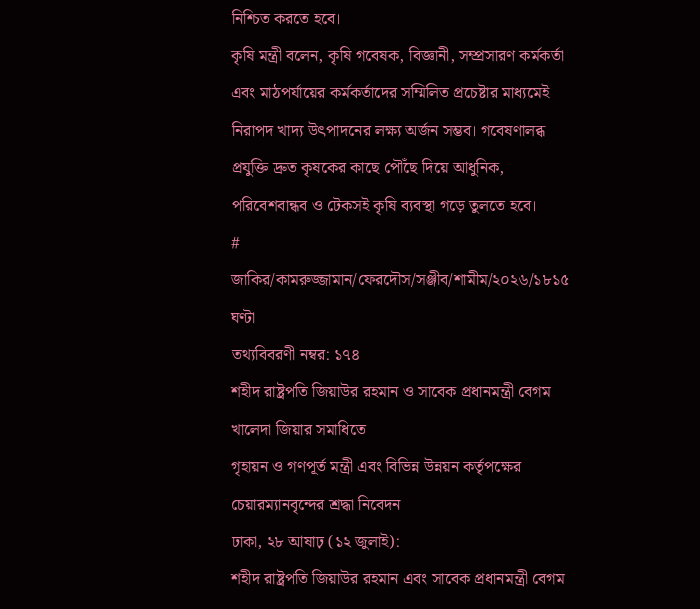নিশ্চিত করতে হবে।
কৃষি মন্ত্রী বলেন, কৃষি গবেষক, বিজ্ঞানী, সম্প্রসারণ কর্মকর্তা এবং মাঠপর্যায়ের কর্মকর্তাদের সম্মিলিত প্রচেষ্টার মাধ্যমেই নিরাপদ খাদ্য উৎপাদনের লক্ষ্য অর্জন সম্ভব। গবেষণালব্ধ প্রযুক্তি দ্রুত কৃষকের কাছে পৌঁছে দিয়ে আধুনিক, পরিবেশবান্ধব ও টেকসই কৃষি ব্যবস্থা গড়ে তুলতে হবে।
#
জাকির/কামরুজ্জামান/ফেরদৌস/সঞ্জীব/শামীম/২০২৬/১৮১৫ ঘণ্টা
তথ্যবিবরণী নম্বর: ১৭৪
শহীদ রাষ্ট্রপতি জিয়াউর রহমান ও সাবেক প্রধানমন্ত্রী বেগম খালেদা জিয়ার সমাধিতে
গৃহায়ন ও গণপূর্ত মন্ত্রী এবং বিভিন্ন উন্নয়ন কর্তৃপক্ষের চেয়ারম্যানবৃন্দের শ্রদ্ধা নিবেদন
ঢাকা, ২৮ আষাঢ় (১২ জুলাই):
শহীদ রাষ্ট্রপতি জিয়াউর রহমান এবং সাবেক প্রধানমন্ত্রী বেগম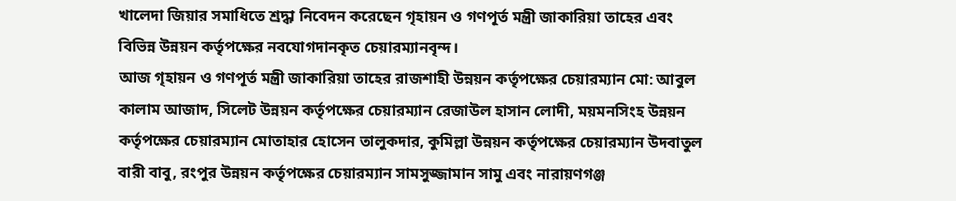খালেদা জিয়ার সমাধিতে শ্রদ্ধা নিবেদন করেছেন গৃহায়ন ও গণপূর্ত মন্ত্রী জাকারিয়া তাহের এবং বিভিন্ন উন্নয়ন কর্তৃপক্ষের নবযোগদানকৃত চেয়ারম্যানবৃন্দ।
আজ গৃহায়ন ও গণপূর্ত মন্ত্রী জাকারিয়া তাহের রাজশাহী উন্নয়ন কর্তৃপক্ষের চেয়ারম্যান মো: আবুল কালাম আজাদ, সিলেট উন্নয়ন কর্তৃপক্ষের চেয়ারম্যান রেজাউল হাসান লোদী, ময়মনসিংহ উন্নয়ন কর্তৃপক্ষের চেয়ারম্যান মোতাহার হোসেন তালুকদার, কুমিল্লা উন্নয়ন কর্তৃপক্ষের চেয়ারম্যান উদবাতুল বারী বাবু, রংপুর উন্নয়ন কর্তৃপক্ষের চেয়ারম্যান সামসুজ্জামান সামু এবং নারায়ণগঞ্জ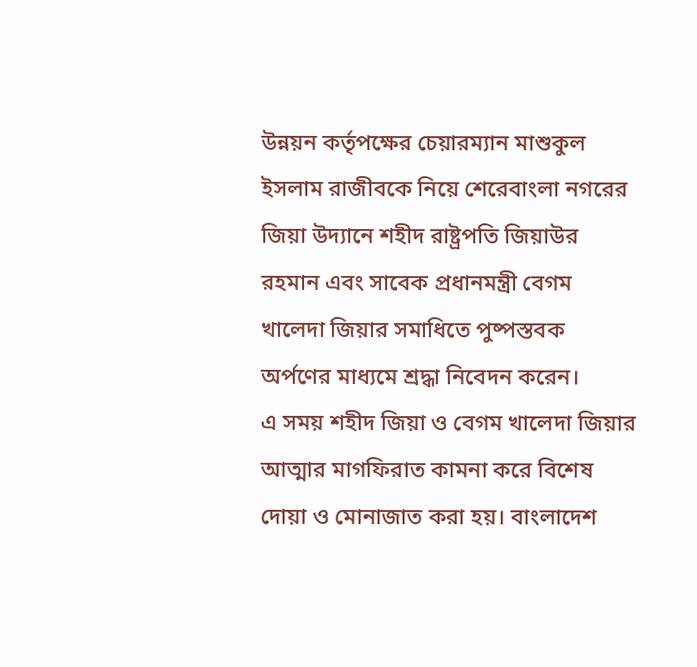উন্নয়ন কর্তৃপক্ষের চেয়ারম্যান মাশুকুল ইসলাম রাজীবকে নিয়ে শেরেবাংলা নগরের জিয়া উদ্যানে শহীদ রাষ্ট্রপতি জিয়াউর রহমান এবং সাবেক প্রধানমন্ত্রী বেগম খালেদা জিয়ার সমাধিতে পুষ্পস্তবক অর্পণের মাধ্যমে শ্রদ্ধা নিবেদন করেন।
এ সময় শহীদ জিয়া ও বেগম খালেদা জিয়ার আত্মার মাগফিরাত কামনা করে বিশেষ দোয়া ও মোনাজাত করা হয়। বাংলাদেশ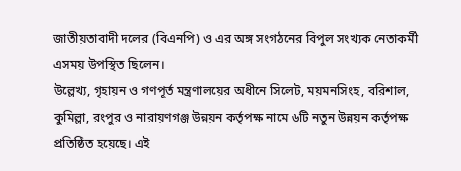জাতীয়তাবাদী দলের (বিএনপি) ও এর অঙ্গ সংগঠনের বিপুল সংখ্যক নেতাকর্মী এসময় উপস্থিত ছিলেন।
উল্লেখ্য, গৃহায়ন ও গণপূর্ত মন্ত্রণালয়ের অধীনে সিলেট, ময়মনসিংহ, বরিশাল, কুমিল্লা, রংপুর ও নারায়ণগঞ্জ উন্নয়ন কর্তৃপক্ষ নামে ৬টি নতুন উন্নয়ন কর্তৃপক্ষ প্রতিষ্ঠিত হয়েছে। এই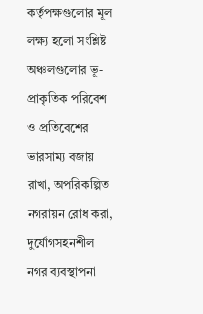কর্তৃপক্ষগুলোর মূল লক্ষ্য হলো সংশ্লিষ্ট অঞ্চলগুলোর ভূ-প্রাকৃতিক পরিবেশ ও প্রতিবেশের ভারসাম্য বজায় রাখা, অপরিকল্পিত নগরায়ন রোধ করা, দুর্যোগসহনশীল নগর ব্যবস্থাপনা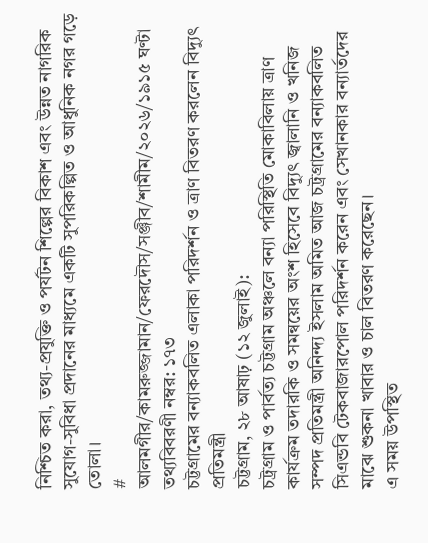নিশ্চিত করা, তথ্য-প্রযুক্তি ও পর্যটন শিল্পের বিকাশ এবং উন্নত নাগরিক সুযোগ-সুবিধা প্রদানের মাধ্যমে একটি সুপরিকল্পিত ও আধুনিক নগর গড়ে তোলা।
#
আলমগীর/কামরুজ্জামান/ফেরদৌস/সঞ্জীব/শামীম/২০২৬/১৯১৫ ঘণ্টা
তথ্যবিবরণী নম্বর: ১৭৩
চট্টগ্রামের বন্যাকবলিত এলাকা পরিদর্শন ও ত্রাণ বিতরণ করলেন বিদ্যুৎ প্রতিমন্ত্রী
চট্টগ্রাম, ২৮ আষাঢ় (১২ জুলাই):
চট্রগ্রাম ও পার্বত্য চট্টগ্রাম অঞ্চলে বন্যা পরিস্থিতি মোকাবিলায় ত্রাণ কার্যক্রম তদারকি ও সমন্বয়ের অংশ হিসেবে বিদ্যুৎ জ্বালানি ও খনিজ সম্পদ প্রতিমন্ত্রী অনিন্দ্য ইসলাম অমিত আজ চট্রগ্রামের বন্যাকবলিত সিএন্ডবি টেকবাজারপোল পরিদর্শন করেন এবং সেখানকার বন্যার্তদের মাঝে শুকনা খাবার ও চাল বিতরণ করেছেন।
এ সময় উপস্থিত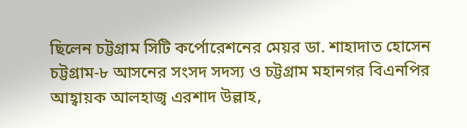ছিলেন চট্টগ্রাম সিটি কর্পোরেশনের মেয়র ডা. শাহাদাত হোসেন চট্টগ্রাম-৮ আসনের সংসদ সদস্য ও চট্টগ্রাম মহানগর বিএনপির আহ্বায়ক আলহাজ্ব এরশাদ উল্লাহ,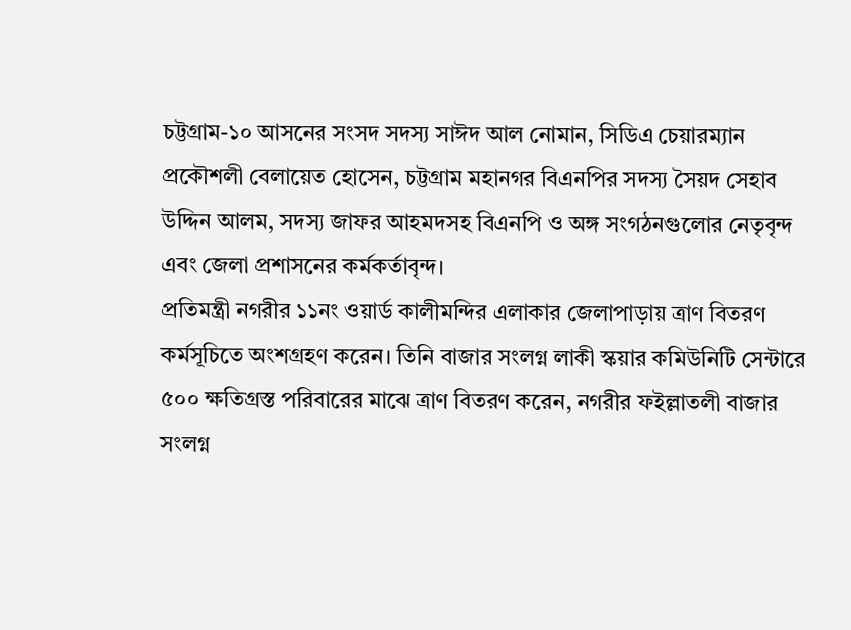চট্টগ্রাম-১০ আসনের সংসদ সদস্য সাঈদ আল নোমান, সিডিএ চেয়ারম্যান প্রকৌশলী বেলায়েত হোসেন, চট্টগ্রাম মহানগর বিএনপির সদস্য সৈয়দ সেহাব উদ্দিন আলম, সদস্য জাফর আহমদসহ বিএনপি ও অঙ্গ সংগঠনগুলোর নেতৃবৃন্দ এবং জেলা প্রশাসনের কর্মকর্তাবৃন্দ।
প্রতিমন্ত্রী নগরীর ১১নং ওয়ার্ড কালীমন্দির এলাকার জেলাপাড়ায় ত্রাণ বিতরণ কর্মসূচিতে অংশগ্রহণ করেন। তিনি বাজার সংলগ্ন লাকী স্কয়ার কমিউনিটি সেন্টারে ৫০০ ক্ষতিগ্রস্ত পরিবারের মাঝে ত্রাণ বিতরণ করেন, নগরীর ফইল্লাতলী বাজার সংলগ্ন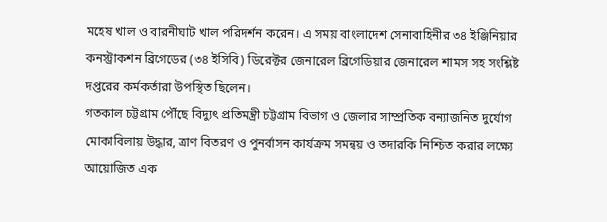মহেষ খাল ও বারনীঘাট খাল পরিদর্শন করেন। এ সময় বাংলাদেশ সেনাবাহিনীর ৩৪ ইঞ্জিনিয়ার কনস্ট্রাকশন ব্রিগেডের (৩৪ ইসিবি) ডিরেক্টর জেনারেল ব্রিগেডিয়ার জেনারেল শামস সহ সংশ্লিষ্ট দপ্তরের কর্মকর্তারা উপস্থিত ছিলেন।
গতকাল চট্টগ্রাম পৌঁছে বিদ্যুৎ প্রতিমন্ত্রী চট্টগ্রাম বিভাগ ও জেলার সাম্প্রতিক বন্যাজনিত দুর্যোগ মোকাবিলায় উদ্ধার, ত্রাণ বিতরণ ও পুনর্বাসন কার্যক্রম সমন্বয় ও তদারকি নিশ্চিত করার লক্ষ্যে আয়োজিত এক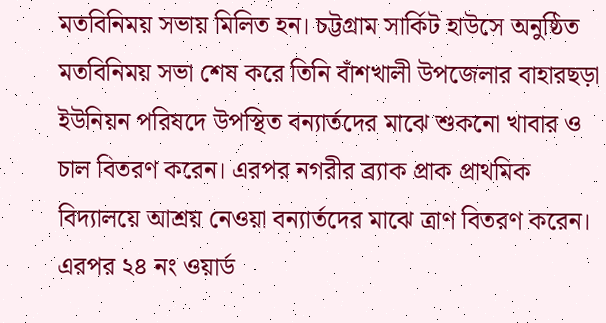মতবিনিময় সভায় মিলিত হন। চট্টগ্রাম সার্কিট হাউসে অনুষ্ঠিত মতবিনিময় সভা শেষ করে তিনি বাঁশখালী উপজেলার বাহারছড়া ইউনিয়ন পরিষদে উপস্থিত বন্যার্তদের মাঝে শুকনো খাবার ও চাল বিতরণ করেন। এরপর নগরীর ব্র্যাক প্রাক প্রাথমিক বিদ্যালয়ে আশ্রয় নেওয়া বন্যার্তদের মাঝে ত্রাণ বিতরণ করেন। এরপর ২৪ নং ওয়ার্ড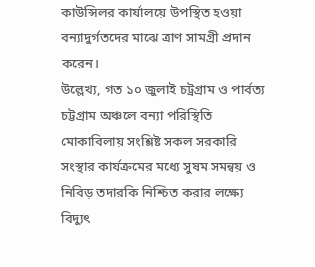কাউন্সিলর কার্যালয়ে উপস্থিত হওয়া বন্যাদুর্গতদের মাঝে ত্রাণ সামগ্রী প্রদান করেন।
উল্লেখ্য, গত ১০ জুলাই চট্রগ্রাম ও পার্বত্য চট্টগ্রাম অঞ্চলে বন্যা পরিস্থিতি মোকাবিলায় সংশ্লিষ্ট সকল সরকারি সংস্থার কার্যক্রমের মধ্যে সুষম সমন্বয় ও নিবিড় তদারকি নিশ্চিত করার লক্ষ্যে বিদ্যুৎ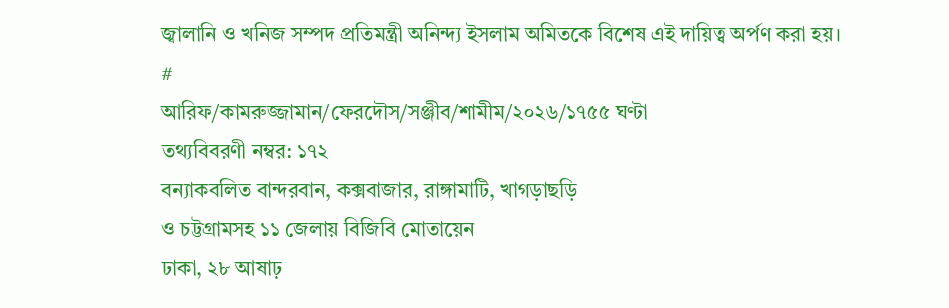জ্বালানি ও খনিজ সম্পদ প্রতিমন্ত্রী অনিন্দ্য ইসলাম অমিতকে বিশেষ এই দায়িত্ব অর্পণ করা হয়।
#
আরিফ/কামরুজ্জামান/ফেরদৌস/সঞ্জীব/শামীম/২০২৬/১৭৫৫ ঘণ্টা
তথ্যবিবরণী নম্বর: ১৭২
বন্যাকবলিত বান্দরবান, কক্সবাজার, রাঙ্গামাটি, খাগড়াছড়ি
ও চট্টগ্রামসহ ১১ জেলায় বিজিবি মোতায়েন
ঢাকা, ২৮ আষাঢ়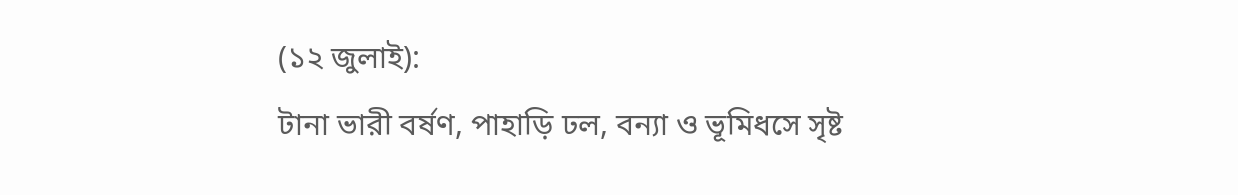(১২ জুলাই):
টানা ভারী বর্ষণ, পাহাড়ি ঢল, বন্যা ও ভূমিধসে সৃষ্ট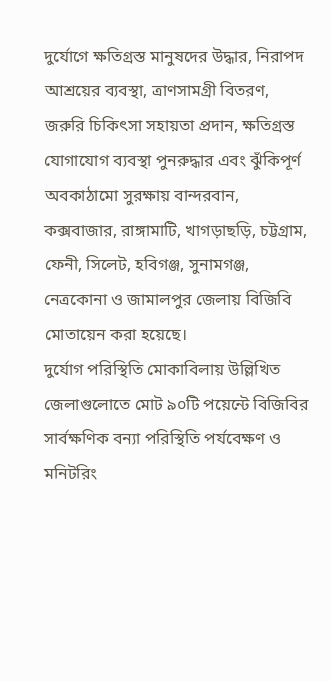দুর্যোগে ক্ষতিগ্রস্ত মানুষদের উদ্ধার, নিরাপদ আশ্রয়ের ব্যবস্থা, ত্রাণসামগ্রী বিতরণ, জরুরি চিকিৎসা সহায়তা প্রদান, ক্ষতিগ্রস্ত যোগাযোগ ব্যবস্থা পুনরুদ্ধার এবং ঝুঁকিপূর্ণ অবকাঠামো সুরক্ষায় বান্দরবান, কক্সবাজার, রাঙ্গামাটি, খাগড়াছড়ি, চট্টগ্রাম, ফেনী, সিলেট, হবিগঞ্জ, সুনামগঞ্জ, নেত্রকোনা ও জামালপুর জেলায় বিজিবি মোতায়েন করা হয়েছে।
দুর্যোগ পরিস্থিতি মোকাবিলায় উল্লিখিত জেলাগুলোতে মোট ৯০টি পয়েন্টে বিজিবির সার্বক্ষণিক বন্যা পরিস্থিতি পর্যবেক্ষণ ও মনিটরিং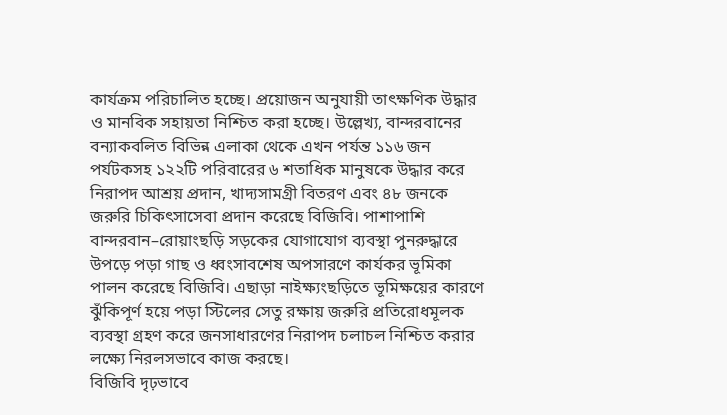কার্যক্রম পরিচালিত হচ্ছে। প্রয়োজন অনুযায়ী তাৎক্ষণিক উদ্ধার ও মানবিক সহায়তা নিশ্চিত করা হচ্ছে। উল্লেখ্য, বান্দরবানের বন্যাকবলিত বিভিন্ন এলাকা থেকে এখন পর্যন্ত ১১৬ জন পর্যটকসহ ১২২টি পরিবারের ৬ শতাধিক মানুষকে উদ্ধার করে নিরাপদ আশ্রয় প্রদান, খাদ্যসামগ্রী বিতরণ এবং ৪৮ জনকে জরুরি চিকিৎসাসেবা প্রদান করেছে বিজিবি। পাশাপাশি বান্দরবান–রোয়াংছড়ি সড়কের যোগাযোগ ব্যবস্থা পুনরুদ্ধারে উপড়ে পড়া গাছ ও ধ্বংসাবশেষ অপসারণে কার্যকর ভূমিকা পালন করেছে বিজিবি। এছাড়া নাইক্ষ্যংছড়িতে ভূমিক্ষয়ের কারণে ঝুঁকিপূর্ণ হয়ে পড়া স্টিলের সেতু রক্ষায় জরুরি প্রতিরোধমূলক ব্যবস্থা গ্রহণ করে জনসাধারণের নিরাপদ চলাচল নিশ্চিত করার লক্ষ্যে নিরলসভাবে কাজ করছে।
বিজিবি দৃঢ়ভাবে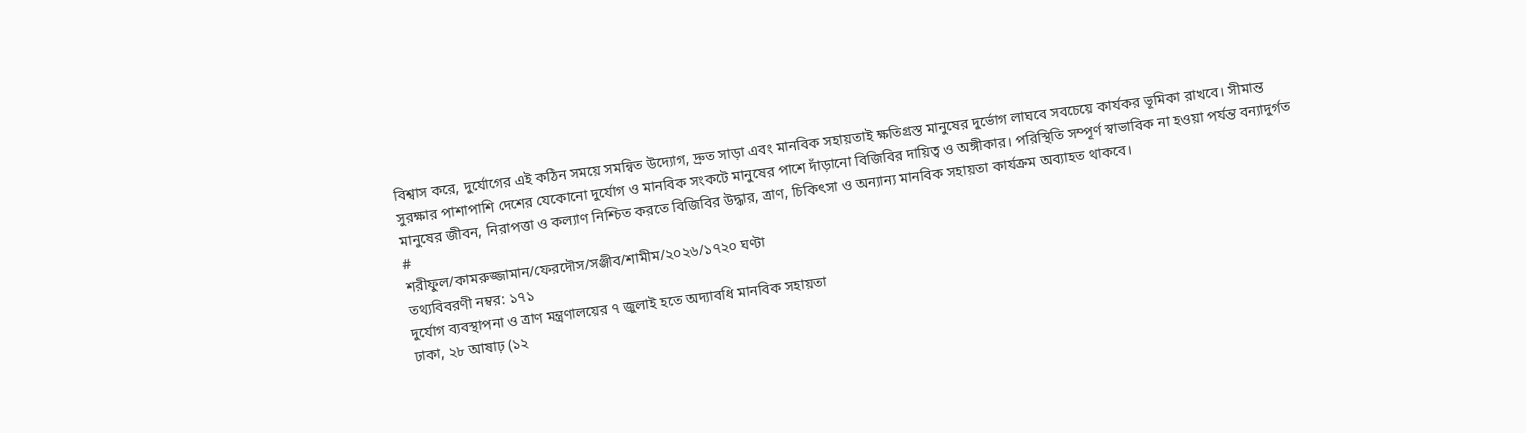বিশ্বাস করে, দুর্যোগের এই কঠিন সময়ে সমন্বিত উদ্যোগ, দ্রুত সাড়া এবং মানবিক সহায়তাই ক্ষতিগ্রস্ত মানুষের দুর্ভোগ লাঘবে সবচেয়ে কার্যকর ভূমিকা রাখবে। সীমান্ত সুরক্ষার পাশাপাশি দেশের যেকোনো দুর্যোগ ও মানবিক সংকটে মানুষের পাশে দাঁড়ানো বিজিবির দায়িত্ব ও অঙ্গীকার। পরিস্থিতি সম্পূর্ণ স্বাভাবিক না হওয়া পর্যন্ত বন্যাদুর্গত মানুষের জীবন, নিরাপত্তা ও কল্যাণ নিশ্চিত করতে বিজিবির উদ্ধার, ত্রাণ, চিকিৎসা ও অন্যান্য মানবিক সহায়তা কার্যক্রম অব্যাহত থাকবে।
#
শরীফুল/কামরুজ্জামান/ফেরদৌস/সঞ্জীব/শামীম/২০২৬/১৭২০ ঘণ্টা
তথ্যবিবরণী নম্বর: ১৭১
দুর্যোগ ব্যবস্থাপনা ও ত্রাণ মন্ত্রণালয়ের ৭ জুলাই হতে অদ্যাবধি মানবিক সহায়তা
ঢাকা, ২৮ আষাঢ় (১২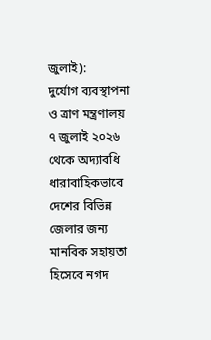জুলাই):
দুর্যোগ ব্যবস্থাপনা ও ত্রাণ মন্ত্রণালয় ৭ জুলাই ২০২৬ থেকে অদ্যাবধি ধারাবাহিকভাবে দেশের বিভিন্ন জেলার জন্য মানবিক সহায়তা হিসেবে নগদ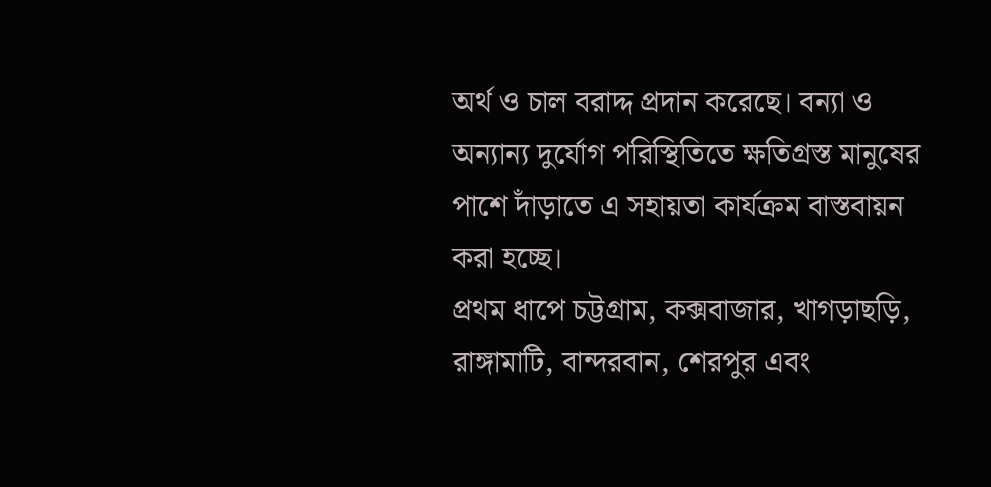অর্থ ও চাল বরাদ্দ প্রদান করেছে। বন্যা ও অন্যান্য দুর্যোগ পরিস্থিতিতে ক্ষতিগ্রস্ত মানুষের পাশে দাঁড়াতে এ সহায়তা কার্যক্রম বাস্তবায়ন করা হচ্ছে।
প্রথম ধাপে চট্টগ্রাম, কক্সবাজার, খাগড়াছড়ি, রাঙ্গামাটি, বান্দরবান, শেরপুর এবং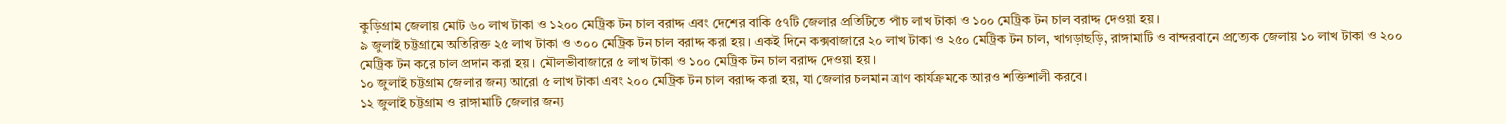কুড়িগ্রাম জেলায় মোট ৬০ লাখ টাকা ও ১২০০ মেট্রিক টন চাল বরাদ্দ এবং দেশের বাকি ৫৭টি জেলার প্রতিটিতে পাঁচ লাখ টাকা ও ১০০ মেট্রিক টন চাল বরাদ্দ দেওয়া হয়।
৯ জুলাই চট্টগ্রামে অতিরিক্ত ২৫ লাখ টাকা ও ৩০০ মেট্রিক টন চাল বরাদ্দ করা হয়। একই দিনে কক্সবাজারে ২০ লাখ টাকা ও ২৫০ মেট্রিক টন চাল, খাগড়াছড়ি, রাঙ্গামাটি ও বান্দরবানে প্রত্যেক জেলায় ১০ লাখ টাকা ও ২০০ মেট্রিক টন করে চাল প্রদান করা হয়। মৌলভীবাজারে ৫ লাখ টাকা ও ১০০ মেট্রিক টন চাল বরাদ্দ দেওয়া হয়।
১০ জুলাই চট্টগ্রাম জেলার জন্য আরো ৫ লাখ টাকা এবং ২০০ মেট্রিক টন চাল বরাদ্দ করা হয়, যা জেলার চলমান ত্রাণ কার্যক্রমকে আরও শক্তিশালী করবে।
১২ জুলাই চট্টগ্রাম ও রাঙ্গামাটি জেলার জন্য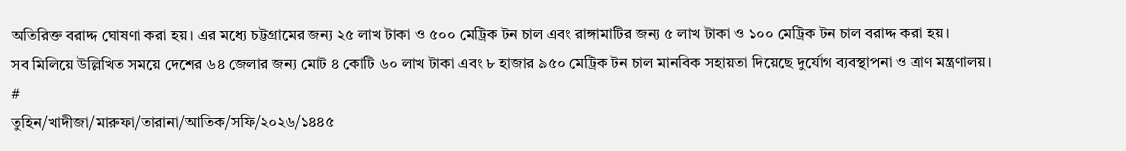অতিরিক্ত বরাদ্দ ঘোষণা করা হয়। এর মধ্যে চট্টগ্রামের জন্য ২৫ লাখ টাকা ও ৫০০ মেট্রিক টন চাল এবং রাঙ্গামাটির জন্য ৫ লাখ টাকা ও ১০০ মেট্রিক টন চাল বরাদ্দ করা হয়।
সব মিলিয়ে উল্লিখিত সময়ে দেশের ৬৪ জেলার জন্য মোট ৪ কোটি ৬০ লাখ টাকা এবং ৮ হাজার ৯৫০ মেট্রিক টন চাল মানবিক সহায়তা দিয়েছে দুর্যোগ ব্যবস্থাপনা ও ত্রাণ মন্ত্রণালয়।
#
তুহিন/খাদীজা/মারুফা/তারানা/আতিক/সফি/২০২৬/১৪৪৫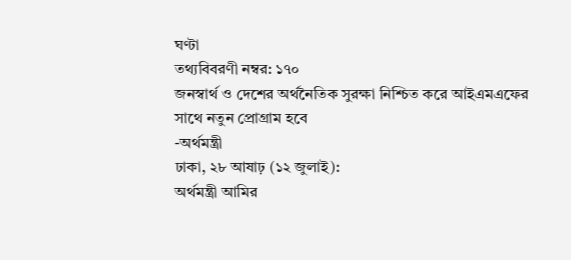ঘণ্টা
তথ্যবিবরণী নম্বর: ১৭০
জনস্বার্থ ও দেশের অর্থনৈতিক সুরক্ষা নিশ্চিত করে আইএমএফের সাথে নতুন প্রোগ্রাম হবে
-অর্থমন্ত্রী
ঢাকা, ২৮ আষাঢ় (১২ জুলাই):
অর্থমন্ত্রী আমির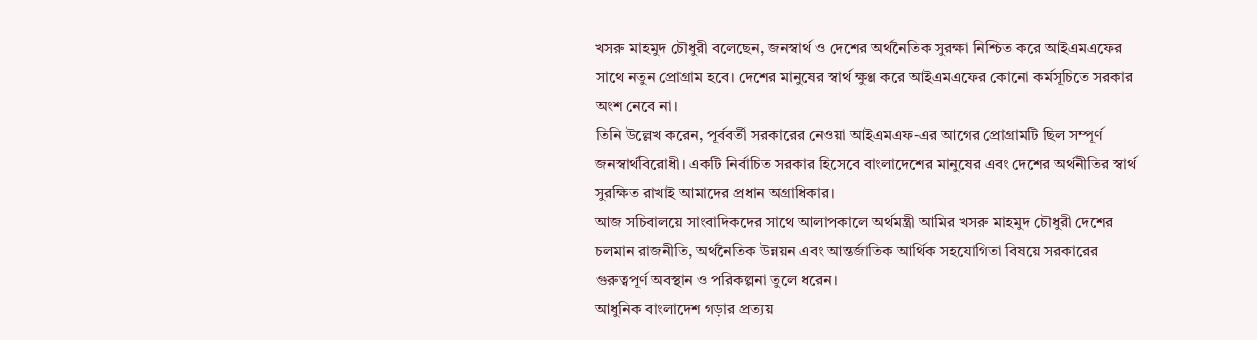খসরু মাহমুদ চৌধুরী বলেছেন, জনস্বার্থ ও দেশের অর্থনৈতিক সুরক্ষা নিশ্চিত করে আইএমএফের সাথে নতুন প্রোগ্রাম হবে। দেশের মানুষের স্বার্থ ক্ষুণ্ণ করে আইএমএফের কোনো কর্মসূচিতে সরকার অংশ নেবে না।
তিনি উল্লেখ করেন, পূর্ববর্তী সরকারের নেওয়া আইএমএফ-এর আগের প্রোগ্রামটি ছিল সম্পূর্ণ জনস্বার্থবিরোধী। একটি নির্বাচিত সরকার হিসেবে বাংলাদেশের মানুষের এবং দেশের অর্থনীতির স্বার্থ সুরক্ষিত রাখাই আমাদের প্রধান অগ্রাধিকার।
আজ সচিবালয়ে সাংবাদিকদের সাথে আলাপকালে অর্থমন্ত্রী আমির খসরু মাহমুদ চৌধুরী দেশের চলমান রাজনীতি, অর্থনৈতিক উন্নয়ন এবং আন্তর্জাতিক আর্থিক সহযোগিতা বিষয়ে সরকারের গুরুত্বপূর্ণ অবস্থান ও পরিকল্পনা তুলে ধরেন।
আধুনিক বাংলাদেশ গড়ার প্রত্যয়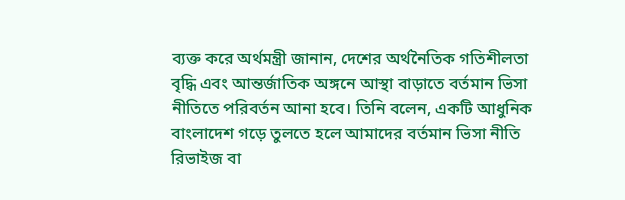ব্যক্ত করে অর্থমন্ত্রী জানান, দেশের অর্থনৈতিক গতিশীলতা বৃদ্ধি এবং আন্তর্জাতিক অঙ্গনে আস্থা বাড়াতে বর্তমান ভিসা নীতিতে পরিবর্তন আনা হবে। তিনি বলেন, একটি আধুনিক বাংলাদেশ গড়ে তুলতে হলে আমাদের বর্তমান ভিসা নীতি রিভাইজ বা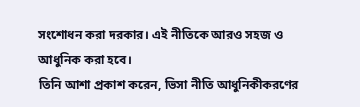সংশোধন করা দরকার। এই নীতিকে আরও সহজ ও আধুনিক করা হবে।
তিনি আশা প্রকাশ করেন, ভিসা নীতি আধুনিকীকরণের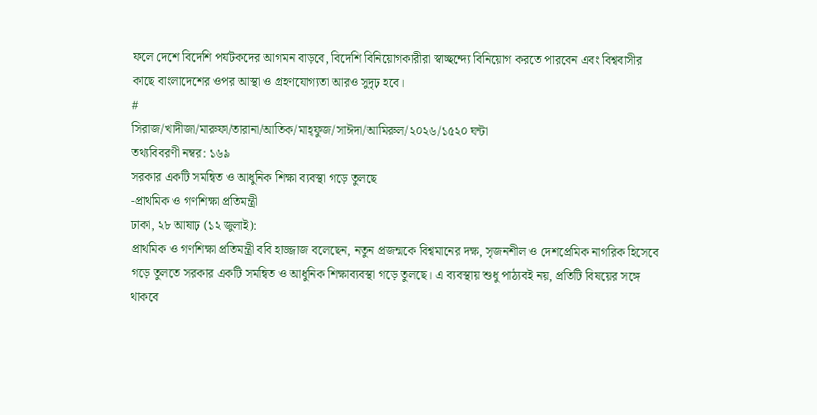ফলে দেশে বিদেশি পর্যটকদের আগমন বাড়বে, বিদেশি বিনিয়োগকারীরা স্বাচ্ছন্দ্যে বিনিয়োগ করতে পারবেন এবং বিশ্ববাসীর কাছে বাংলাদেশের ওপর আস্থা ও গ্রহণযোগ্যতা আরও সুদৃঢ় হবে।
#
সিরাজ/খাদীজা/মারুফা/তারানা/আতিক/মাহ্ফুজ/সাঈদা/আমিরুল/২০২৬/১৫২০ ঘন্টা
তথ্যবিবরণী নম্বর: ১৬৯
সরকার একটি সমন্বিত ও আধুনিক শিক্ষা ব্যবস্থা গড়ে তুলছে
-প্রাথমিক ও গণশিক্ষা প্রতিমন্ত্রী
ঢাকা, ২৮ আষাঢ় (১২ জুলাই):
প্রাথমিক ও গণশিক্ষা প্রতিমন্ত্রী ববি হাজ্জাজ বলেছেন, নতুন প্রজন্মকে বিশ্বমানের দক্ষ, সৃজনশীল ও দেশপ্রেমিক নাগরিক হিসেবে গড়ে তুলতে সরকার একটি সমন্বিত ও আধুনিক শিক্ষাব্যবস্থা গড়ে তুলছে। এ ব্যবস্থায় শুধু পাঠ্যবই নয়, প্রতিটি বিষয়ের সঙ্গে থাকবে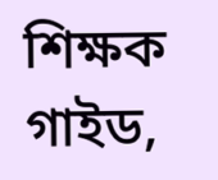শিক্ষক গাইড,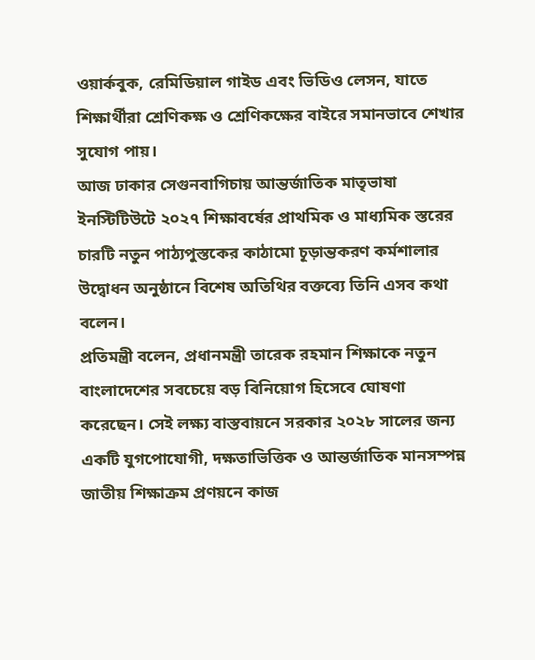ওয়ার্কবুক, রেমিডিয়াল গাইড এবং ভিডিও লেসন, যাতে শিক্ষার্থীরা শ্রেণিকক্ষ ও শ্রেণিকক্ষের বাইরে সমানভাবে শেখার সুযোগ পায়।
আজ ঢাকার সেগুনবাগিচায় আন্তর্জাতিক মাতৃভাষা ইনস্টিটিউটে ২০২৭ শিক্ষাবর্ষের প্রাথমিক ও মাধ্যমিক স্তরের চারটি নতুন পাঠ্যপুস্তকের কাঠামো চূড়ান্তকরণ কর্মশালার উদ্বোধন অনুষ্ঠানে বিশেষ অতিথির বক্তব্যে তিনি এসব কথা বলেন।
প্রতিমন্ত্রী বলেন, প্রধানমন্ত্রী তারেক রহমান শিক্ষাকে নতুন বাংলাদেশের সবচেয়ে বড় বিনিয়োগ হিসেবে ঘোষণা করেছেন। সেই লক্ষ্য বাস্তবায়নে সরকার ২০২৮ সালের জন্য একটি যুগপোযোগী, দক্ষতাভিত্তিক ও আন্তর্জাতিক মানসম্পন্ন জাতীয় শিক্ষাক্রম প্রণয়নে কাজ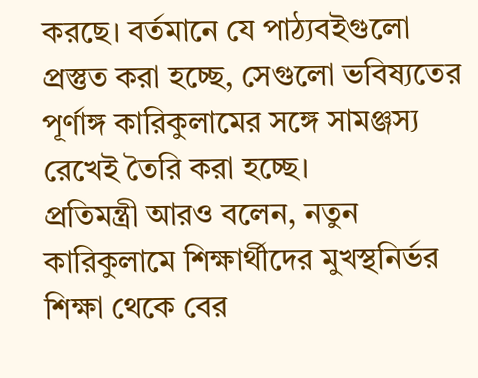করছে। বর্তমানে যে পাঠ্যবইগুলো প্রস্তুত করা হচ্ছে, সেগুলো ভবিষ্যতের পূর্ণাঙ্গ কারিকুলামের সঙ্গে সামঞ্জস্য রেখেই তৈরি করা হচ্ছে।
প্রতিমন্ত্রী আরও বলেন, নতুন কারিকুলামে শিক্ষার্থীদের মুখস্থনির্ভর শিক্ষা থেকে বের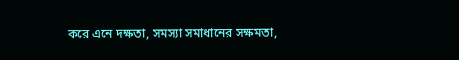করে এনে দক্ষতা, সমস্যা সমাধানের সক্ষমতা,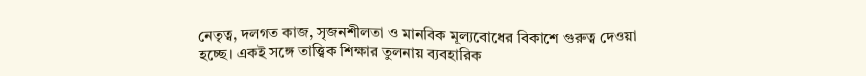নেতৃত্ব, দলগত কাজ, সৃজনশীলতা ও মানবিক মূল্যবোধের বিকাশে গুরুত্ব দেওয়া হচ্ছে। একই সঙ্গে তাত্ত্বিক শিক্ষার তুলনায় ব্যবহারিক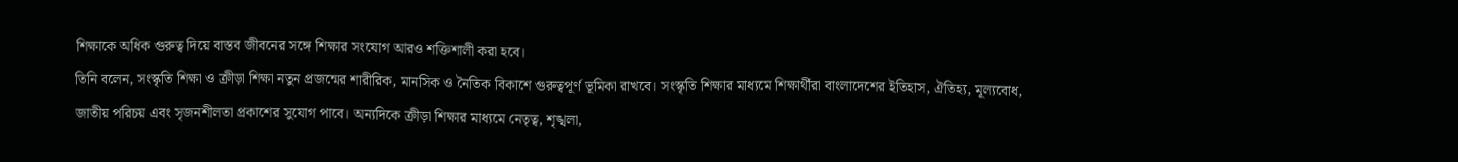শিক্ষাকে অধিক গুরুত্ব দিয়ে বাস্তব জীবনের সঙ্গে শিক্ষার সংযোগ আরও শক্তিশালী করা হবে।
তিনি বলেন, সংস্কৃতি শিক্ষা ও ক্রীড়া শিক্ষা নতুন প্রজন্মের শারীরিক, মানসিক ও নৈতিক বিকাশে গুরুত্বপূর্ণ ভূমিকা রাখবে। সংস্কৃতি শিক্ষার মাধ্যমে শিক্ষার্থীরা বাংলাদেশের ইতিহাস, ঐতিহ্য, মূল্যবোধ, জাতীয় পরিচয় এবং সৃজনশীলতা প্রকাশের সুযোগ পাবে। অন্যদিকে ক্রীড়া শিক্ষার মাধ্যমে নেতৃত্ব, শৃঙ্খলা,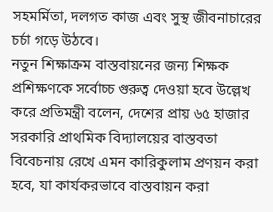সহমর্মিতা, দলগত কাজ এবং সুস্থ জীবনাচারের চর্চা গড়ে উঠবে।
নতুন শিক্ষাক্রম বাস্তবায়নের জন্য শিক্ষক প্রশিক্ষণকে সর্বোচ্চ গুরুত্ব দেওয়া হবে উল্লেখ করে প্রতিমন্ত্রী বলেন, দেশের প্রায় ৬৫ হাজার সরকারি প্রাথমিক বিদ্যালয়ের বাস্তবতা বিবেচনায় রেখে এমন কারিকুলাম প্রণয়ন করা হবে, যা কার্যকরভাবে বাস্তবায়ন করা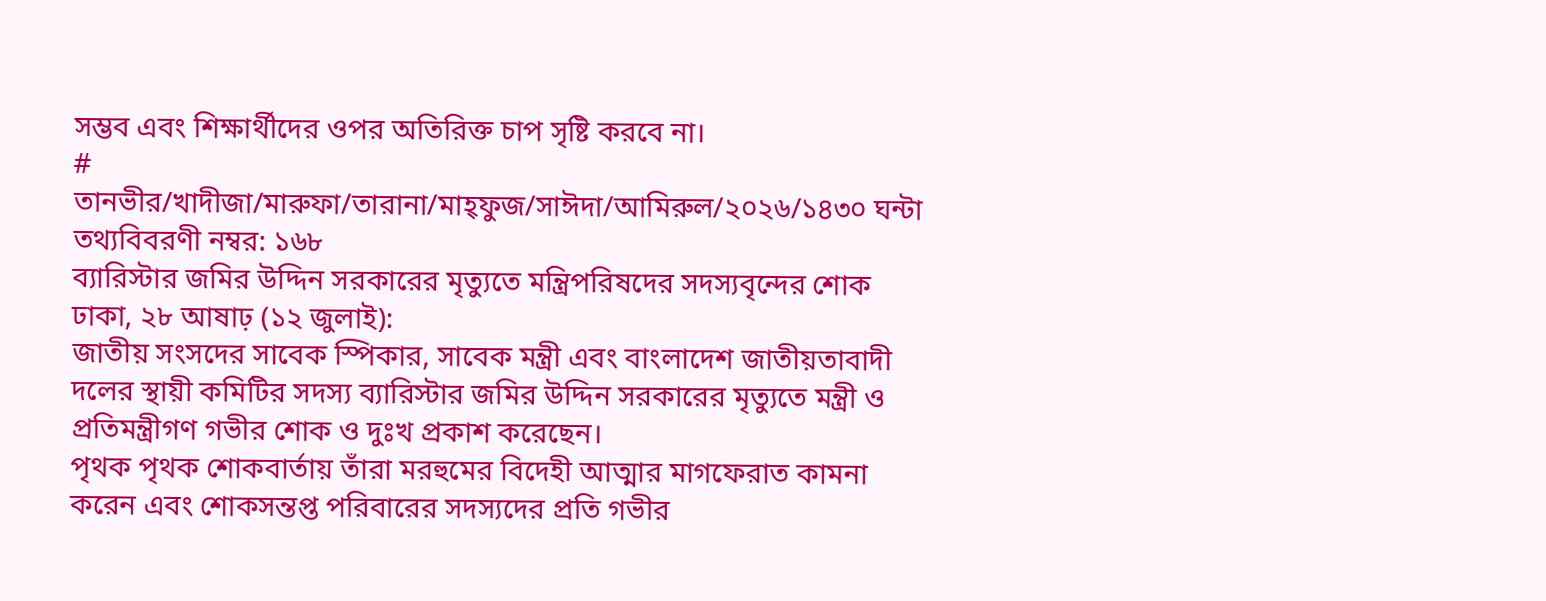সম্ভব এবং শিক্ষার্থীদের ওপর অতিরিক্ত চাপ সৃষ্টি করবে না।
#
তানভীর/খাদীজা/মারুফা/তারানা/মাহ্ফুজ/সাঈদা/আমিরুল/২০২৬/১৪৩০ ঘন্টা
তথ্যবিবরণী নম্বর: ১৬৮
ব্যারিস্টার জমির উদ্দিন সরকারের মৃত্যুতে মন্ত্রিপরিষদের সদস্যবৃন্দের শোক
ঢাকা, ২৮ আষাঢ় (১২ জুলাই):
জাতীয় সংসদের সাবেক স্পিকার, সাবেক মন্ত্রী এবং বাংলাদেশ জাতীয়তাবাদী দলের স্থায়ী কমিটির সদস্য ব্যারিস্টার জমির উদ্দিন সরকারের মৃত্যুতে মন্ত্রী ও প্রতিমন্ত্রীগণ গভীর শোক ও দুঃখ প্রকাশ করেছেন।
পৃথক পৃথক শোকবার্তায় তাঁরা মরহুমের বিদেহী আত্মার মাগফেরাত কামনা করেন এবং শোকসন্তপ্ত পরিবারের সদস্যদের প্রতি গভীর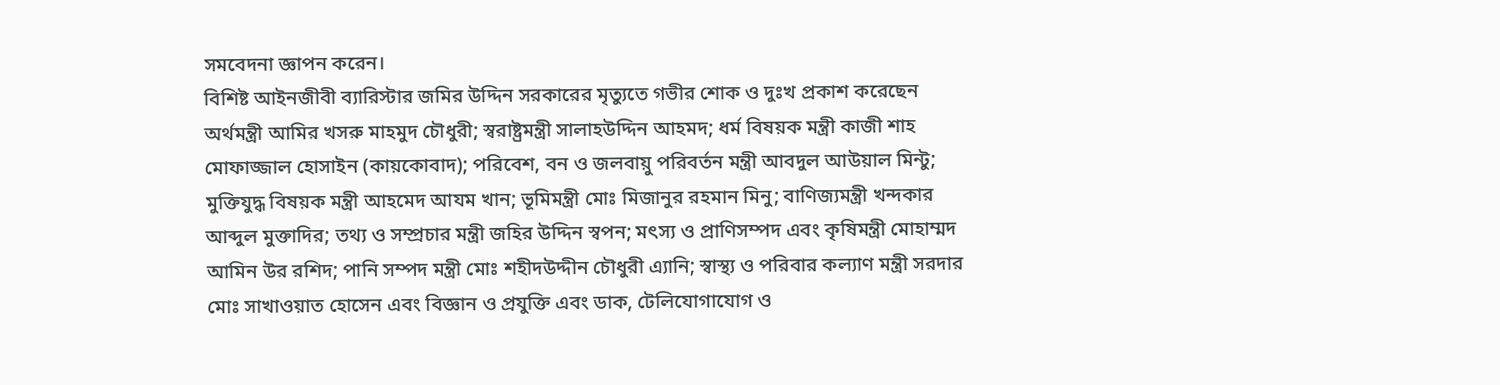সমবেদনা জ্ঞাপন করেন।
বিশিষ্ট আইনজীবী ব্যারিস্টার জমির উদ্দিন সরকারের মৃত্যুতে গভীর শোক ও দুঃখ প্রকাশ করেছেন অর্থমন্ত্রী আমির খসরু মাহমুদ চৌধুরী; স্বরাষ্ট্রমন্ত্রী সালাহউদ্দিন আহমদ; ধর্ম বিষয়ক মন্ত্রী কাজী শাহ মোফাজ্জাল হোসাইন (কায়কোবাদ); পরিবেশ, বন ও জলবায়ু পরিবর্তন মন্ত্রী আবদুল আউয়াল মিন্টু; মুক্তিযুদ্ধ বিষয়ক মন্ত্রী আহমেদ আযম খান; ভূমিমন্ত্রী মোঃ মিজানুর রহমান মিনু; বাণিজ্যমন্ত্রী খন্দকার আব্দুল মুক্তাদির; তথ্য ও সম্প্রচার মন্ত্রী জহির উদ্দিন স্বপন; মৎস্য ও প্রাণিসম্পদ এবং কৃষিমন্ত্রী মোহাম্মদ আমিন উর রশিদ; পানি সম্পদ মন্ত্রী মোঃ শহীদউদ্দীন চৌধুরী এ্যানি; স্বাস্থ্য ও পরিবার কল্যাণ মন্ত্রী সরদার মোঃ সাখাওয়াত হোসেন এবং বিজ্ঞান ও প্রযুক্তি এবং ডাক, টেলিযোগাযোগ ও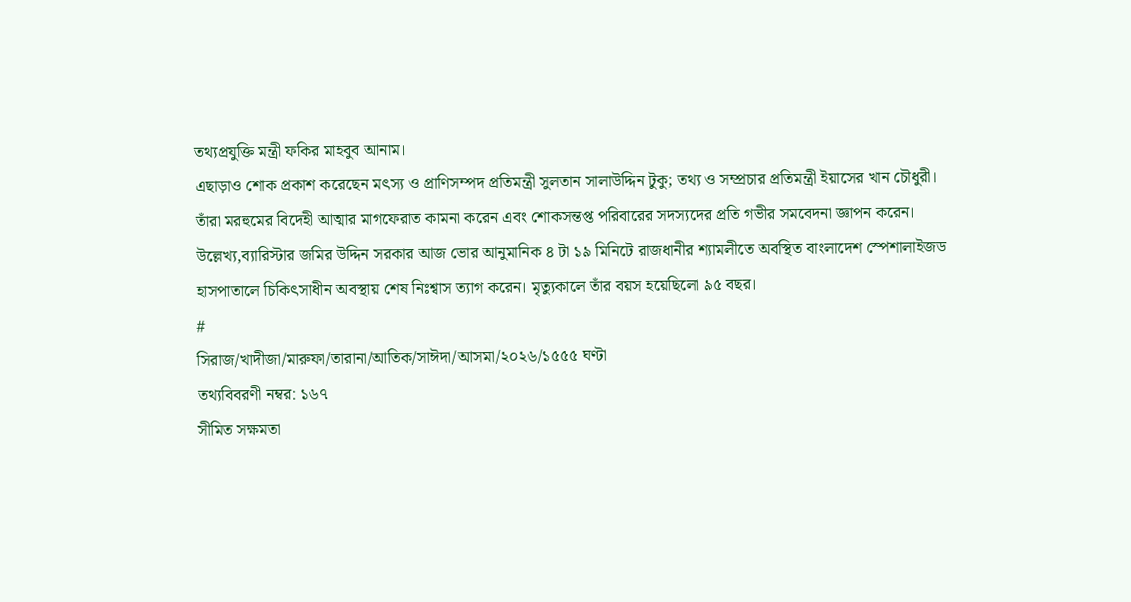তথ্যপ্রযুক্তি মন্ত্রী ফকির মাহবুব আনাম।
এছাড়াও শোক প্রকাশ করেছেন মৎস্য ও প্রাণিসম্পদ প্রতিমন্ত্রী সুলতান সালাউদ্দিন টুকু; তথ্য ও সম্প্রচার প্রতিমন্ত্রী ইয়াসের খান চৌধুরী।
তাঁরা মরহুমের বিদেহী আত্মার মাগফেরাত কামনা করেন এবং শোকসন্তপ্ত পরিবারের সদস্যদের প্রতি গভীর সমবেদনা জ্ঞাপন করেন। উল্লেখ্য,ব্যারিস্টার জমির উদ্দিন সরকার আজ ভোর আনুমানিক ৪ টা ১৯ মিনিটে রাজধানীর শ্যামলীতে অবস্থিত বাংলাদেশ স্পেশালাইজড হাসপাতালে চিকিৎসাধীন অবস্থায় শেষ নিঃশ্বাস ত্যাগ করেন। মৃত্যুকালে তাঁর বয়স হয়েছিলো ৯৫ বছর।
#
সিরাজ/খাদীজা/মারুফা/তারানা/আতিক/সাঈদা/আসমা/২০২৬/১৫৫৫ ঘণ্টা
তথ্যবিবরণী নম্বর: ১৬৭
সীমিত সক্ষমতা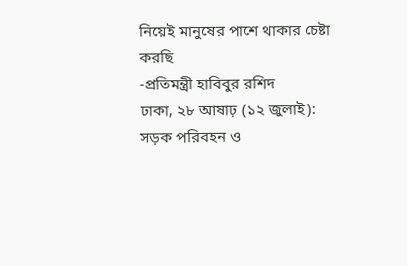নিয়েই মানুষের পাশে থাকার চেষ্টা করছি
-প্রতিমন্ত্রী হাবিবুর রশিদ
ঢাকা, ২৮ আষাঢ় (১২ জুলাই):
সড়ক পরিবহন ও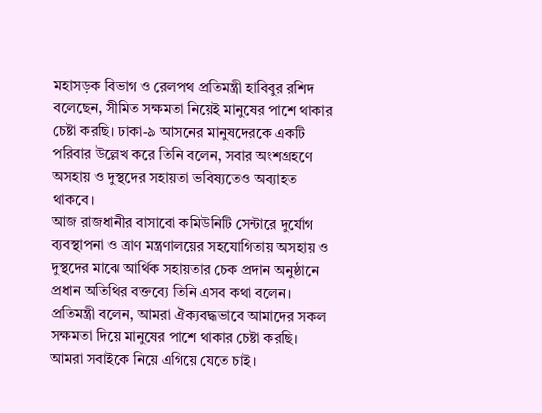মহাসড়ক বিভাগ ও রেলপথ প্রতিমন্ত্রী হাবিবুর রশিদ বলেছেন, সীমিত সক্ষমতা নিয়েই মানুষের পাশে থাকার চেষ্টা করছি। ঢাকা-৯ আসনের মানুষদেরকে একটি পরিবার উল্লেখ করে তিনি বলেন, সবার অংশগ্রহণে অসহায় ও দুস্থদের সহায়তা ভবিষ্যতেও অব্যাহত থাকবে।
আজ রাজধানীর বাসাবো কমিউনিটি সেন্টারে দুর্যোগ ব্যবস্থাপনা ও ত্রাণ মন্ত্রণালয়ের সহযোগিতায় অসহায় ও দুস্থদের মাঝে আর্থিক সহায়তার চেক প্রদান অনুষ্ঠানে প্রধান অতিথির বক্তব্যে তিনি এসব কথা বলেন।
প্রতিমন্ত্রী বলেন, আমরা ঐক্যবদ্ধভাবে আমাদের সকল সক্ষমতা দিয়ে মানুষের পাশে থাকার চেষ্টা করছি। আমরা সবাইকে নিয়ে এগিয়ে যেতে চাই।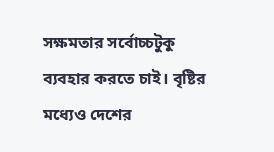সক্ষমতার সর্বোচ্চটুকু ব্যবহার করতে চাই। বৃষ্টির মধ্যেও দেশের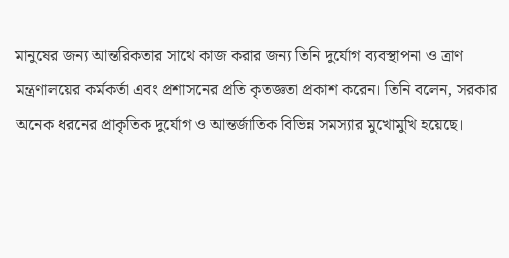মানুষের জন্য আন্তরিকতার সাথে কাজ করার জন্য তিনি দুর্যোগ ব্যবস্থাপনা ও ত্রাণ মন্ত্রণালয়ের কর্মকর্তা এবং প্রশাসনের প্রতি কৃতজ্ঞতা প্রকাশ করেন। তিনি বলেন, সরকার অনেক ধরনের প্রাকৃতিক দুর্যোগ ও আন্তর্জাতিক বিভিন্ন সমস্যার মুখোমুখি হয়েছে।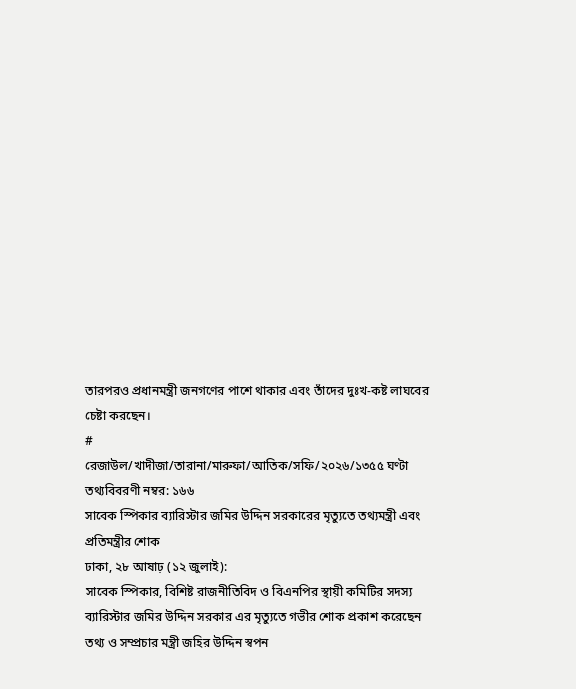তারপরও প্রধানমন্ত্রী জনগণের পাশে থাকার এবং তাঁদের দুঃখ-কষ্ট লাঘবের চেষ্টা করছেন।
#
রেজাউল/খাদীজা/তারানা/মারুফা/আতিক/সফি/২০২৬/১৩৫৫ ঘণ্টা
তথ্যবিবরণী নম্বর: ১৬৬
সাবেক স্পিকার ব্যারিস্টার জমির উদ্দিন সরকারের মৃত্যুতে তথ্যমন্ত্রী এবং প্রতিমন্ত্রীর শোক
ঢাকা, ২৮ আষাঢ় (১২ জুলাই):
সাবেক স্পিকার, বিশিষ্ট রাজনীতিবিদ ও বিএনপির স্থায়ী কমিটির সদস্য ব্যারিস্টার জমির উদ্দিন সরকার এর মৃত্যুতে গভীর শোক প্রকাশ করেছেন তথ্য ও সম্প্রচার মন্ত্রী জহির উদ্দিন স্বপন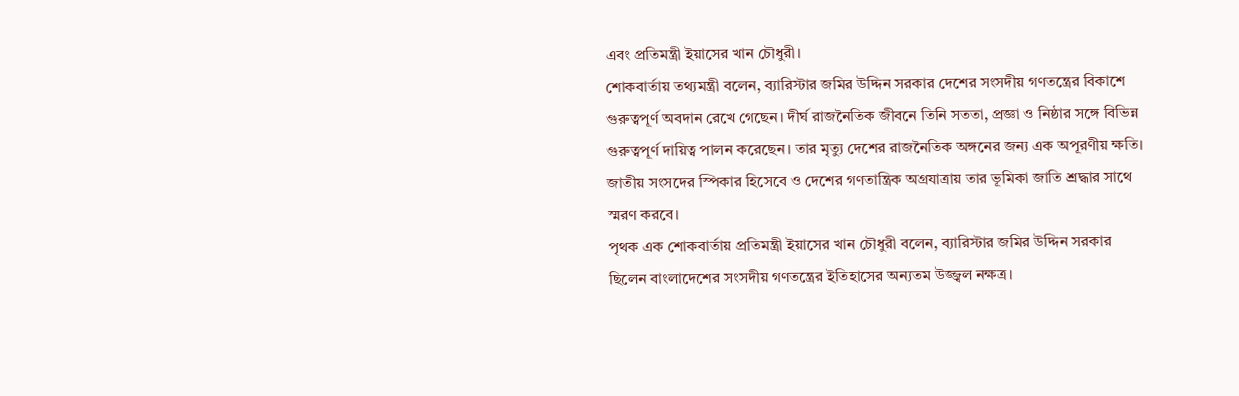এবং প্রতিমন্ত্রী ইয়াসের খান চৌধুরী।
শোকবার্তায় তথ্যমন্ত্রী বলেন, ব্যারিস্টার জমির উদ্দিন সরকার দেশের সংসদীয় গণতন্ত্রের বিকাশে গুরুত্বপূর্ণ অবদান রেখে গেছেন। দীর্ঘ রাজনৈতিক জীবনে তিনি সততা, প্রজ্ঞা ও নিষ্ঠার সঙ্গে বিভিন্ন গুরুত্বপূর্ণ দায়িত্ব পালন করেছেন। তার মৃত্যু দেশের রাজনৈতিক অঙ্গনের জন্য এক অপূরণীয় ক্ষতি। জাতীয় সংসদের স্পিকার হিসেবে ও দেশের গণতান্ত্রিক অগ্রযাত্রায় তার ভূমিকা জাতি শ্রদ্ধার সাথে স্মরণ করবে।
পৃথক এক শোকবার্তায় প্রতিমন্ত্রী ইয়াসের খান চৌধুরী বলেন, ব্যারিস্টার জমির উদ্দিন সরকার ছিলেন বাংলাদেশের সংসদীয় গণতন্ত্রের ইতিহাসের অন্যতম উজ্জ্বল নক্ষত্র।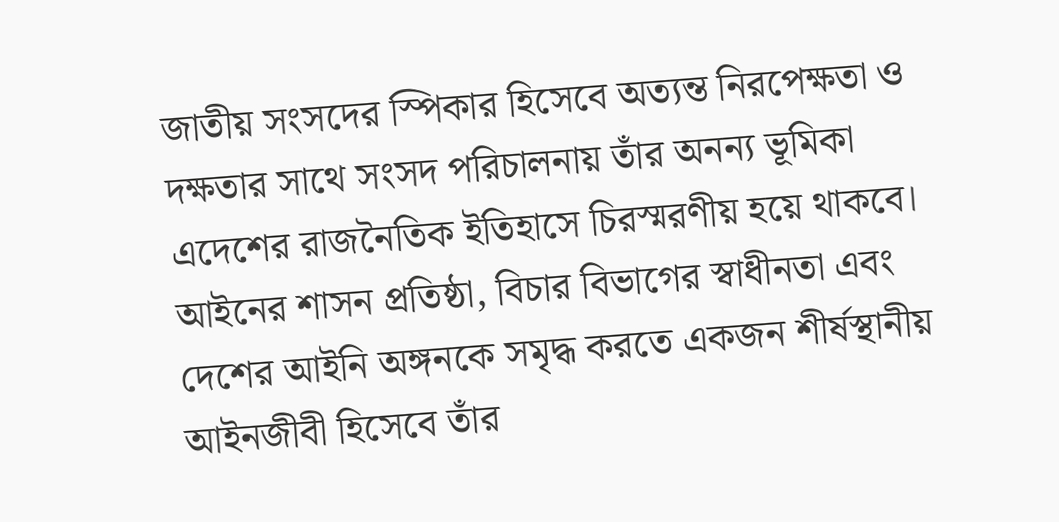জাতীয় সংসদের স্পিকার হিসেবে অত্যন্ত নিরপেক্ষতা ও দক্ষতার সাথে সংসদ পরিচালনায় তাঁর অনন্য ভূমিকা এদেশের রাজনৈতিক ইতিহাসে চিরস্মরণীয় হয়ে থাকবে। আইনের শাসন প্রতিষ্ঠা, বিচার বিভাগের স্বাধীনতা এবং দেশের আইনি অঙ্গনকে সমৃদ্ধ করতে একজন শীর্ষস্থানীয় আইনজীবী হিসেবে তাঁর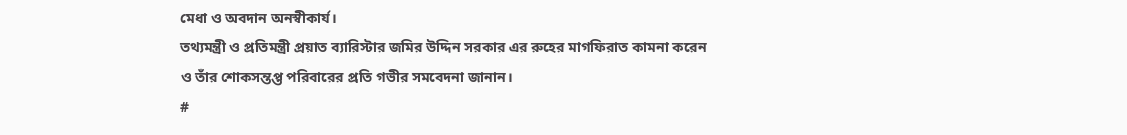মেধা ও অবদান অনস্বীকার্য।
তথ্যমন্ত্রী ও প্রতিমন্ত্রী প্রয়াত ব্যারিস্টার জমির উদ্দিন সরকার এর রুহের মাগফিরাত কামনা করেন ও তাঁর শোকসন্তপ্ত পরিবারের প্রতি গভীর সমবেদনা জানান।
#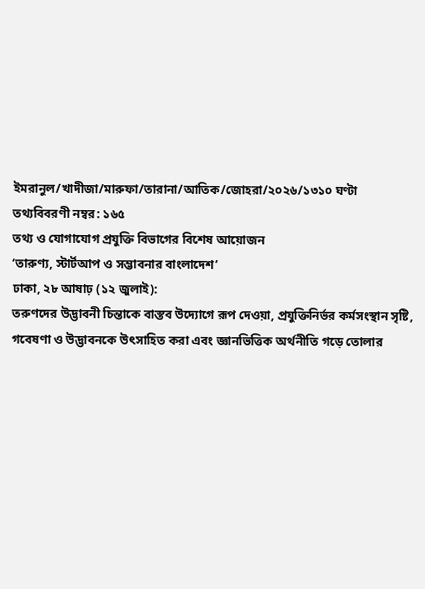ইমরানুল/খাদীজা/মারুফা/তারানা/আতিক/জোহরা/২০২৬/১৩১০ ঘণ্টা
তথ্যবিবরণী নম্বর: ১৬৫
তথ্য ও যোগাযোগ প্রযুক্তি বিভাগের বিশেষ আয়োজন
‘তারুণ্য, স্টার্টআপ ও সম্ভাবনার বাংলাদেশ’
ঢাকা, ২৮ আষাঢ় (১২ জুলাই):
তরুণদের উদ্ভাবনী চিন্তাকে বাস্তব উদ্যোগে রূপ দেওয়া, প্রযুক্তিনির্ভর কর্মসংস্থান সৃষ্টি, গবেষণা ও উদ্ভাবনকে উৎসাহিত করা এবং জ্ঞানভিত্তিক অর্থনীতি গড়ে তোলার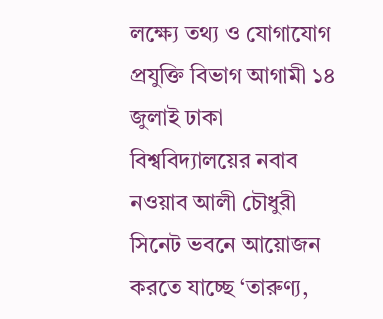লক্ষ্যে তথ্য ও যোগাযোগ প্রযুক্তি বিভাগ আগামী ১৪ জুলাই ঢাকা বিশ্ববিদ্যালয়ের নবাব নওয়াব আলী চৌধুরী সিনেট ভবনে আয়োজন করতে যাচ্ছে ‘তারুণ্য,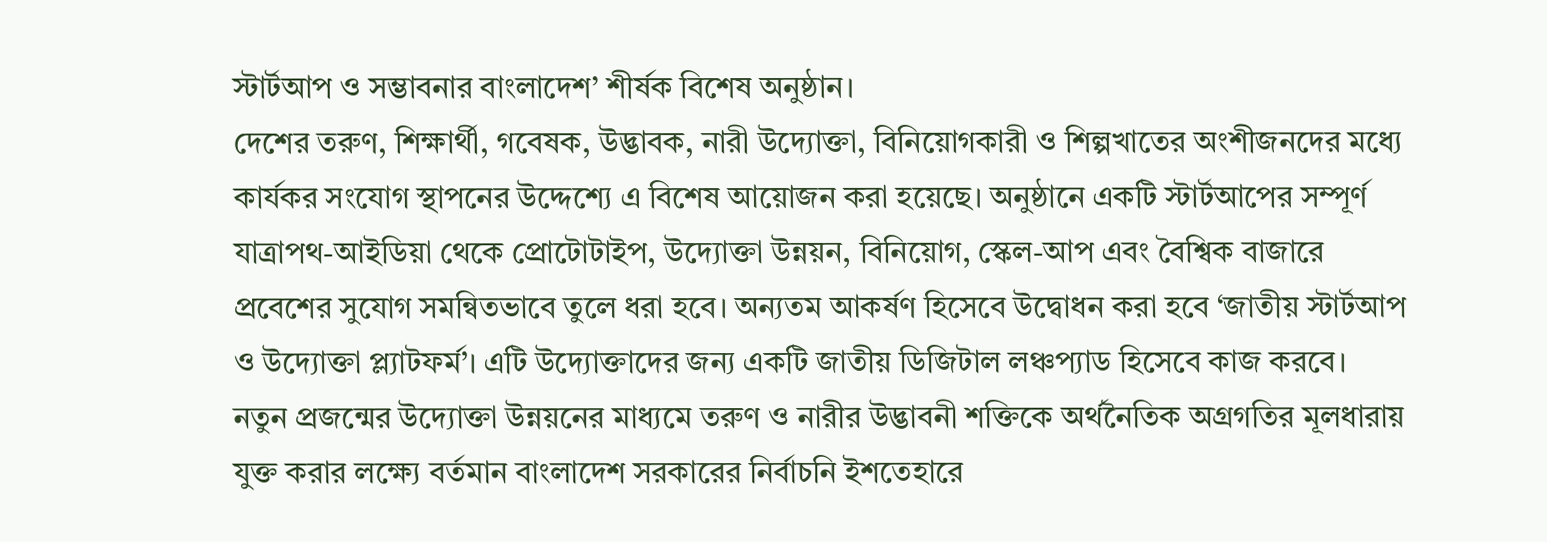স্টার্টআপ ও সম্ভাবনার বাংলাদেশ’ শীর্ষক বিশেষ অনুষ্ঠান।
দেশের তরুণ, শিক্ষার্থী, গবেষক, উদ্ভাবক, নারী উদ্যোক্তা, বিনিয়োগকারী ও শিল্পখাতের অংশীজনদের মধ্যে কার্যকর সংযোগ স্থাপনের উদ্দেশ্যে এ বিশেষ আয়োজন করা হয়েছে। অনুষ্ঠানে একটি স্টার্টআপের সম্পূর্ণ যাত্রাপথ-আইডিয়া থেকে প্রোটোটাইপ, উদ্যোক্তা উন্নয়ন, বিনিয়োগ, স্কেল-আপ এবং বৈশ্বিক বাজারে প্রবেশের সুযোগ সমন্বিতভাবে তুলে ধরা হবে। অন্যতম আকর্ষণ হিসেবে উদ্বোধন করা হবে ‘জাতীয় স্টার্টআপ ও উদ্যোক্তা প্ল্যাটফর্ম’। এটি উদ্যোক্তাদের জন্য একটি জাতীয় ডিজিটাল লঞ্চপ্যাড হিসেবে কাজ করবে।
নতুন প্রজন্মের উদ্যোক্তা উন্নয়নের মাধ্যমে তরুণ ও নারীর উদ্ভাবনী শক্তিকে অর্থনৈতিক অগ্রগতির মূলধারায় যুক্ত করার লক্ষ্যে বর্তমান বাংলাদেশ সরকারের নির্বাচনি ইশতেহারে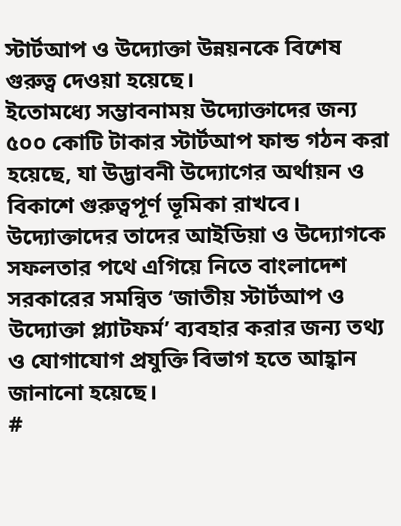স্টার্টআপ ও উদ্যোক্তা উন্নয়নকে বিশেষ গুরুত্ব দেওয়া হয়েছে।
ইতোমধ্যে সম্ভাবনাময় উদ্যোক্তাদের জন্য ৫০০ কোটি টাকার স্টার্টআপ ফান্ড গঠন করা হয়েছে, যা উদ্ভাবনী উদ্যোগের অর্থায়ন ও বিকাশে গুরুত্বপূর্ণ ভূমিকা রাখবে। উদ্যোক্তাদের তাদের আইডিয়া ও উদ্যোগকে সফলতার পথে এগিয়ে নিতে বাংলাদেশ সরকারের সমন্বিত ‘জাতীয় স্টার্টআপ ও উদ্যোক্তা প্ল্যাটফর্ম’ ব্যবহার করার জন্য তথ্য ও যোগাযোগ প্রযুক্তি বিভাগ হতে আহ্বান জানানো হয়েছে।
#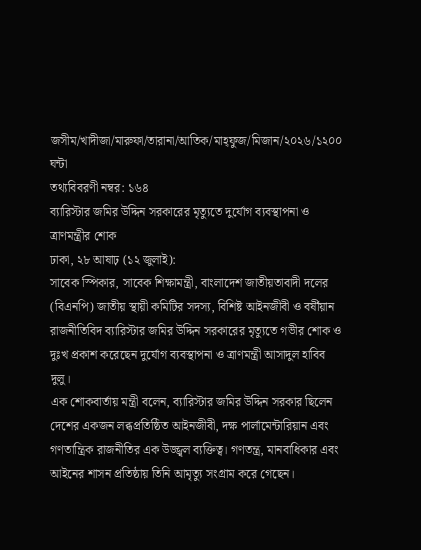জসীম/খাদীজা/মারুফা/তারানা/আতিক/মাহ্ফুজ/মিজান/২০২৬/১২০০ ঘন্টা
তথ্যবিবরণী নম্বর: ১৬৪
ব্যারিস্টার জমির উদ্দিন সরকারের মৃত্যুতে দুর্যোগ ব্যবস্থাপনা ও ত্রাণমন্ত্রীর শোক
ঢাকা, ২৮ আষাঢ় (১২ জুলাই):
সাবেক স্পিকার, সাবেক শিক্ষামন্ত্রী, বাংলাদেশ জাতীয়তাবাদী দলের (বিএনপি) জাতীয় স্থায়ী কমিটির সদস্য, বিশিষ্ট আইনজীবী ও বর্ষীয়ান রাজনীতিবিদ ব্যারিস্টার জমির উদ্দিন সরকারের মৃত্যুতে গভীর শোক ও দুঃখ প্রকাশ করেছেন দুর্যোগ ব্যবস্থাপনা ও ত্রাণমন্ত্রী আসাদুল হাবিব দুলু।
এক শোকবার্তায় মন্ত্রী বলেন, ব্যারিস্টার জমির উদ্দিন সরকার ছিলেন দেশের একজন লব্ধপ্রতিষ্ঠিত আইনজীবী, দক্ষ পার্লামেন্টারিয়ান এবং গণতান্ত্রিক রাজনীতির এক উজ্জ্বল ব্যক্তিত্ব। গণতন্ত্র, মানবাধিকার এবং আইনের শাসন প্রতিষ্ঠায় তিনি আমৃত্যু সংগ্রাম করে গেছেন।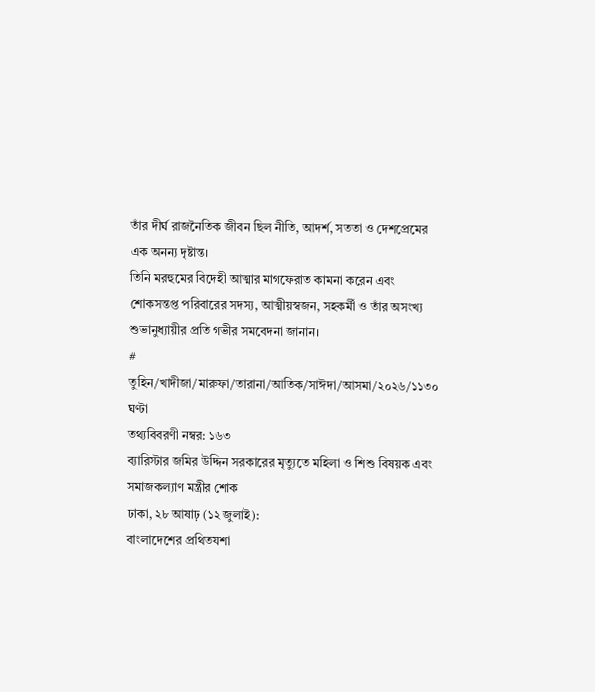তাঁর দীর্ঘ রাজনৈতিক জীবন ছিল নীতি, আদর্শ, সততা ও দেশপ্রেমের এক অনন্য দৃষ্টান্ত।
তিনি মরহুমের বিদেহী আত্মার মাগফেরাত কামনা করেন এবং শোকসন্তপ্ত পরিবারের সদস্য, আত্মীয়স্বজন, সহকর্মী ও তাঁর অসংখ্য শুভানুধ্যায়ীর প্রতি গভীর সমবেদনা জানান।
#
তুহিন/খাদীজা/মারুফা/তারানা/আতিক/সাঈদা/আসমা/২০২৬/১১৩০ ঘণ্টা
তথ্যবিবরণী নম্বর: ১৬৩
ব্যারিস্টার জমির উদ্দিন সরকারের মৃত্যুতে মহিলা ও শিশু বিষয়ক এবং সমাজকল্যাণ মন্ত্রীর শোক
ঢাকা, ২৮ আষাঢ় (১২ জুলাই):
বাংলাদেশের প্রথিতযশা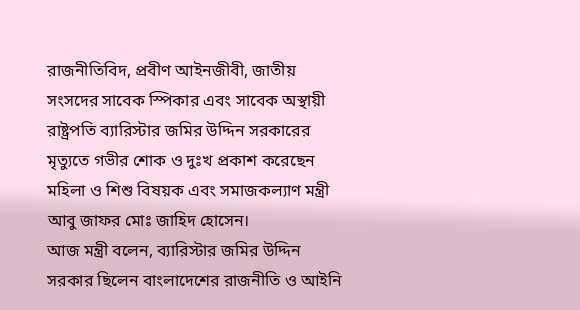রাজনীতিবিদ, প্রবীণ আইনজীবী, জাতীয় সংসদের সাবেক স্পিকার এবং সাবেক অস্থায়ী রাষ্ট্রপতি ব্যারিস্টার জমির উদ্দিন সরকারের মৃত্যুতে গভীর শোক ও দুঃখ প্রকাশ করেছেন মহিলা ও শিশু বিষয়ক এবং সমাজকল্যাণ মন্ত্রী আবু জাফর মোঃ জাহিদ হোসেন।
আজ মন্ত্রী বলেন, ব্যারিস্টার জমির উদ্দিন সরকার ছিলেন বাংলাদেশের রাজনীতি ও আইনি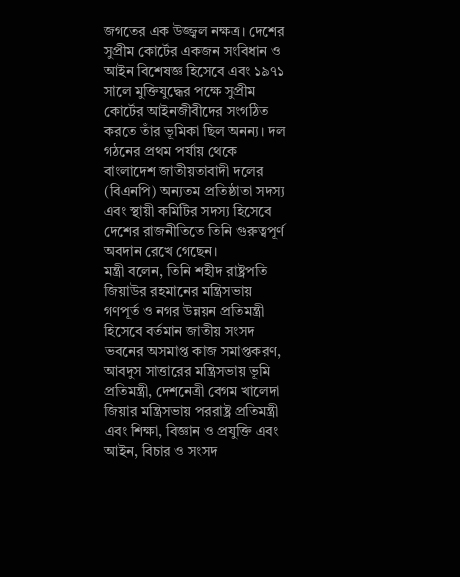জগতের এক উজ্জ্বল নক্ষত্র। দেশের সুপ্রীম কোর্টের একজন সংবিধান ও আইন বিশেষজ্ঞ হিসেবে এবং ১৯৭১ সালে মুক্তিযুদ্ধের পক্ষে সুপ্রীম কোর্টের আইনজীবীদের সংগঠিত করতে তাঁর ভূমিকা ছিল অনন্য। দল গঠনের প্রথম পর্যায় থেকে বাংলাদেশ জাতীয়তাবাদী দলের (বিএনপি) অন্যতম প্রতিষ্ঠাতা সদস্য এবং স্থায়ী কমিটির সদস্য হিসেবে দেশের রাজনীতিতে তিনি গুরুত্বপূর্ণ অবদান রেখে গেছেন।
মন্ত্রী বলেন, তিনি শহীদ রাষ্ট্রপতি জিয়াউর রহমানের মন্ত্রিসভায় গণপূর্ত ও নগর উন্নয়ন প্রতিমন্ত্রী হিসেবে বর্তমান জাতীয় সংসদ ভবনের অসমাপ্ত কাজ সমাপ্তকরণ, আবদুস সাত্তারের মন্ত্রিসভায় ভূমি প্রতিমন্ত্রী, দেশনেত্রী বেগম খালেদা জিয়ার মন্ত্রিসভায় পররাষ্ট্র প্রতিমন্ত্রী এবং শিক্ষা, বিজ্ঞান ও প্রযুক্তি এবং আইন, বিচার ও সংসদ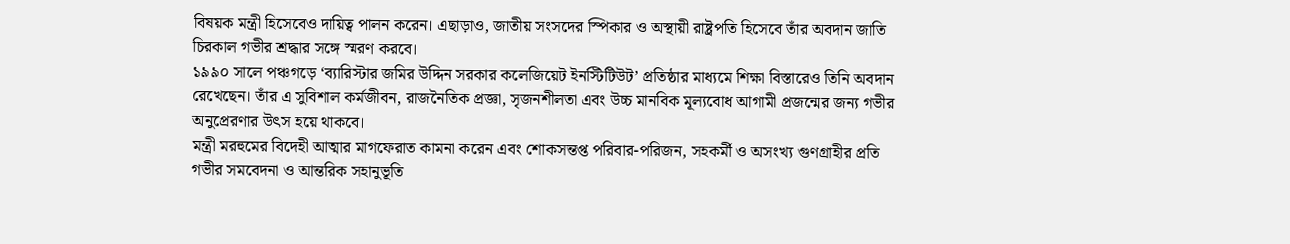বিষয়ক মন্ত্রী হিসেবেও দায়িত্ব পালন করেন। এছাড়াও, জাতীয় সংসদের স্পিকার ও অস্থায়ী রাষ্ট্রপতি হিসেবে তাঁর অবদান জাতি চিরকাল গভীর শ্রদ্ধার সঙ্গে স্মরণ করবে।
১৯৯০ সালে পঞ্চগড়ে ‘ব্যারিস্টার জমির উদ্দিন সরকার কলেজিয়েট ইনস্টিটিউট’ প্রতিষ্ঠার মাধ্যমে শিক্ষা বিস্তারেও তিনি অবদান রেখেছেন। তাঁর এ সুবিশাল কর্মজীবন, রাজনৈতিক প্রজ্ঞা, সৃজনশীলতা এবং উচ্চ মানবিক মূল্যবোধ আগামী প্রজন্মের জন্য গভীর অনুপ্রেরণার উৎস হয়ে থাকবে।
মন্ত্রী মরহুমের বিদেহী আত্মার মাগফেরাত কামনা করেন এবং শোকসন্তপ্ত পরিবার-পরিজন, সহকর্মী ও অসংখ্য গুণগ্রাহীর প্রতি গভীর সমবেদনা ও আন্তরিক সহানুভূতি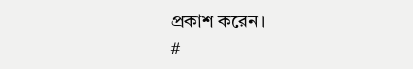প্রকাশ করেন।
#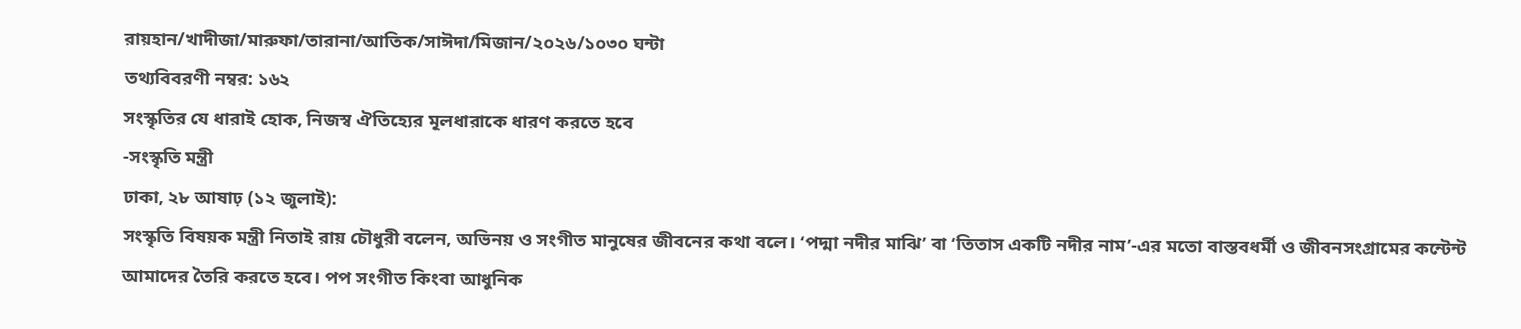রায়হান/খাদীজা/মারুফা/তারানা/আতিক/সাঈদা/মিজান/২০২৬/১০৩০ ঘন্টা
তথ্যবিবরণী নম্বর: ১৬২
সংস্কৃতির যে ধারাই হোক, নিজস্ব ঐতিহ্যের মূলধারাকে ধারণ করতে হবে
-সংস্কৃতি মন্ত্রী
ঢাকা, ২৮ আষাঢ় (১২ জুলাই):
সংস্কৃতি বিষয়ক মন্ত্রী নিতাই রায় চৌধুরী বলেন, অভিনয় ও সংগীত মানুষের জীবনের কথা বলে। ‘পদ্মা নদীর মাঝি’ বা ‘তিতাস একটি নদীর নাম’-এর মতো বাস্তবধর্মী ও জীবনসংগ্রামের কন্টেন্ট আমাদের তৈরি করতে হবে। পপ সংগীত কিংবা আধুনিক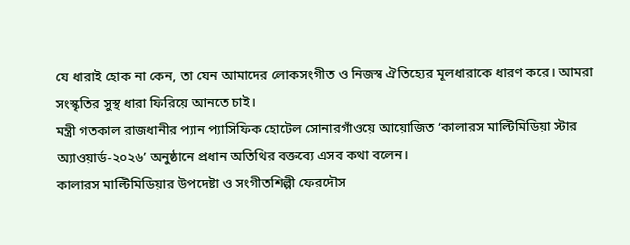যে ধারাই হোক না কেন, তা যেন আমাদের লোকসংগীত ও নিজস্ব ঐতিহ্যের মূলধারাকে ধারণ করে। আমরা সংস্কৃতির সুস্থ ধারা ফিরিয়ে আনতে চাই।
মন্ত্রী গতকাল রাজধানীর প্যান প্যাসিফিক হোটেল সোনারগাঁওয়ে আয়োজিত ‘কালারস মাল্টিমিডিয়া স্টার অ্যাওয়ার্ড-২০২৬’ অনুষ্ঠানে প্রধান অতিথির বক্তব্যে এসব কথা বলেন।
কালারস মাল্টিমিডিয়ার উপদেষ্টা ও সংগীতশিল্পী ফেরদৌস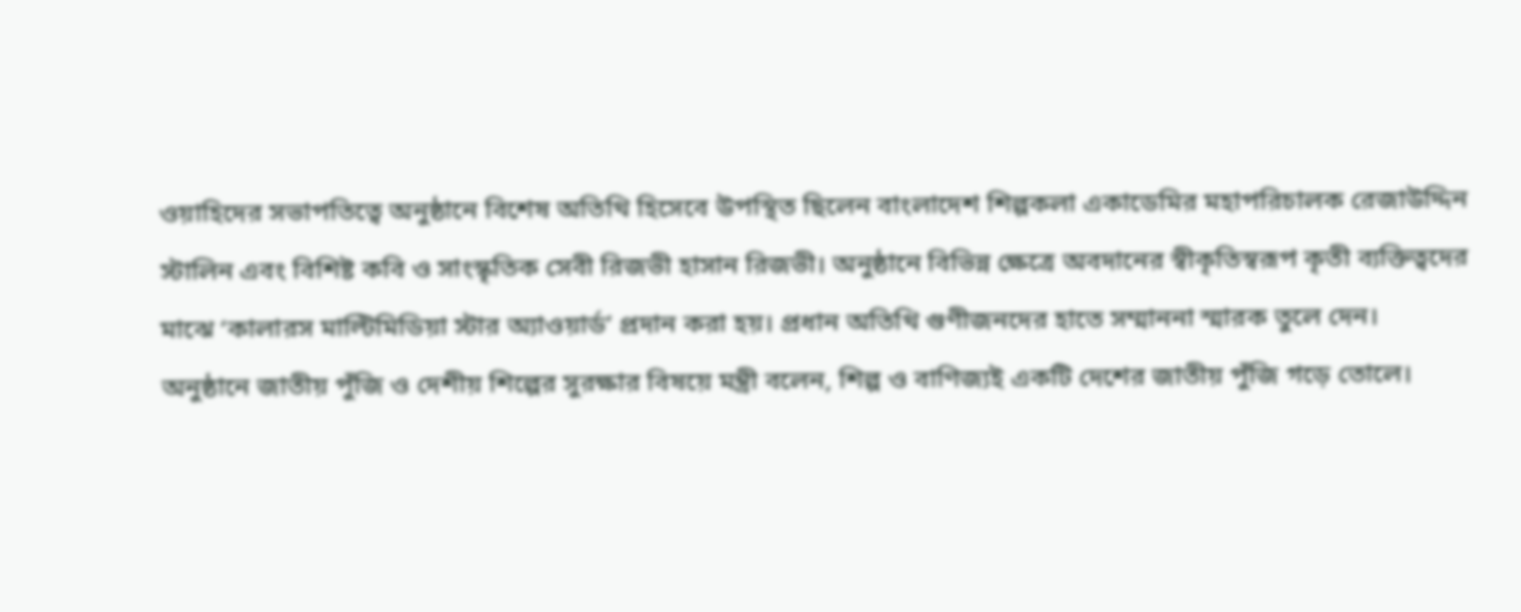ওয়াহিদের সভাপতিত্বে অনুষ্ঠানে বিশেষ অতিথি হিসেবে উপস্থিত ছিলেন বাংলাদেশ শিল্পকলা একাডেমির মহাপরিচালক রেজাউদ্দিন স্টালিন এবং বিশিষ্ট কবি ও সাংস্কৃতিক সেবী রিজভী হাসান রিজভী। অনুষ্ঠানে বিভিন্ন ক্ষেত্রে অবদানের স্বীকৃতিস্বরূপ কৃতী ব্যক্তিত্বদের মাঝে ‘কালারস মাল্টিমিডিয়া স্টার অ্যাওয়ার্ড’ প্রদান করা হয়। প্রধান অতিথি গুণীজনদের হাতে সম্মাননা স্মারক তুলে দেন।
অনুষ্ঠানে জাতীয় পুঁজি ও দেশীয় শিল্পের সুরক্ষার বিষয়ে মন্ত্রী বলেন, শিল্প ও বাণিজ্যই একটি দেশের জাতীয় পুঁজি গড়ে তোলে।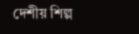দেশীয় শিল্প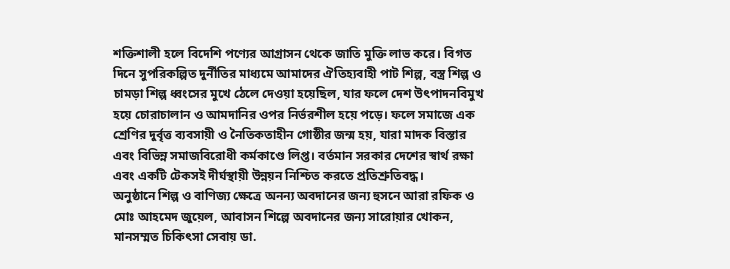শক্তিশালী হলে বিদেশি পণ্যের আগ্রাসন থেকে জাতি মুক্তি লাভ করে। বিগত দিনে সুপরিকল্পিত দুর্নীতির মাধ্যমে আমাদের ঐতিহ্যবাহী পাট শিল্প, বস্ত্র শিল্প ও চামড়া শিল্প ধ্বংসের মুখে ঠেলে দেওয়া হয়েছিল, যার ফলে দেশ উৎপাদনবিমুখ হয়ে চোরাচালান ও আমদানির ওপর নির্ভরশীল হয়ে পড়ে। ফলে সমাজে এক শ্রেণির দুর্বৃত্ত ব্যবসায়ী ও নৈতিকতাহীন গোষ্ঠীর জন্ম হয়, যারা মাদক বিস্তার এবং বিভিন্ন সমাজবিরোধী কর্মকাণ্ডে লিপ্ত। বর্তমান সরকার দেশের স্বার্থ রক্ষা এবং একটি টেকসই দীর্ঘস্থায়ী উন্নয়ন নিশ্চিত করতে প্রতিশ্রুতিবদ্ধ।
অনুষ্ঠানে শিল্প ও বাণিজ্য ক্ষেত্রে অনন্য অবদানের জন্য হুসনে আরা রফিক ও মোঃ আহমেদ জুয়েল, আবাসন শিল্পে অবদানের জন্য সারোয়ার খোকন, মানসম্মত চিকিৎসা সেবায় ডা.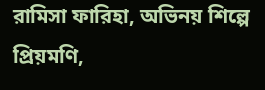রামিসা ফারিহা, অভিনয় শিল্পে প্রিয়মণি,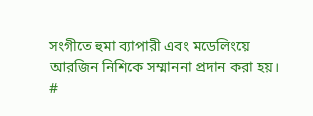সংগীতে হুমা ব্যাপারী এবং মডেলিংয়ে আরজিন নিশিকে সম্মাননা প্রদান করা হয়।
#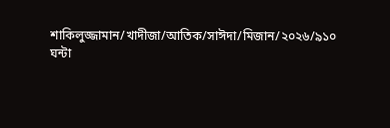শাকিলুজ্জামান/খাদীজা/আতিক/সাঈদা/মিজান/২০২৬/৯১০ ঘন্টা